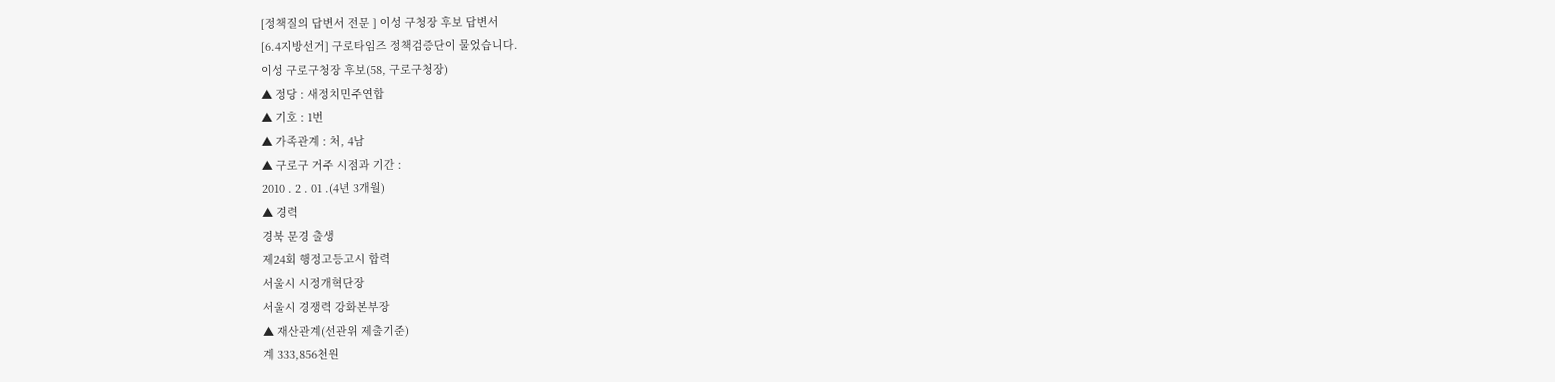[정책질의 답변서 전문 ] 이성 구청장 후보 답변서
[6.4지방선거] 구로타임즈 정책검증단이 물었습니다.
이성 구로구청장 후보(58, 구로구청장)
▲ 정당 : 새정치민주연합
▲ 기호 : 1번
▲ 가족관계 : 처, 4남
▲ 구로구 거주 시점과 기간 :
2010 . 2 . 01 .(4년 3개월)
▲ 경력
경북 문경 출생
제24회 행정고등고시 합력
서울시 시정개혁단장
서울시 경쟁력 강화본부장
▲ 재산관계(선관위 제출기준)
계 333,856천원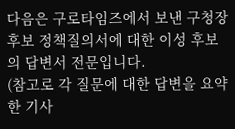다음은 구로타임즈에서 보낸 구청장후보 정책질의서에 대한 이성 후보의 답변서 전문입니다.
(참고로 각 질문에 대한 답변을 요약한 기사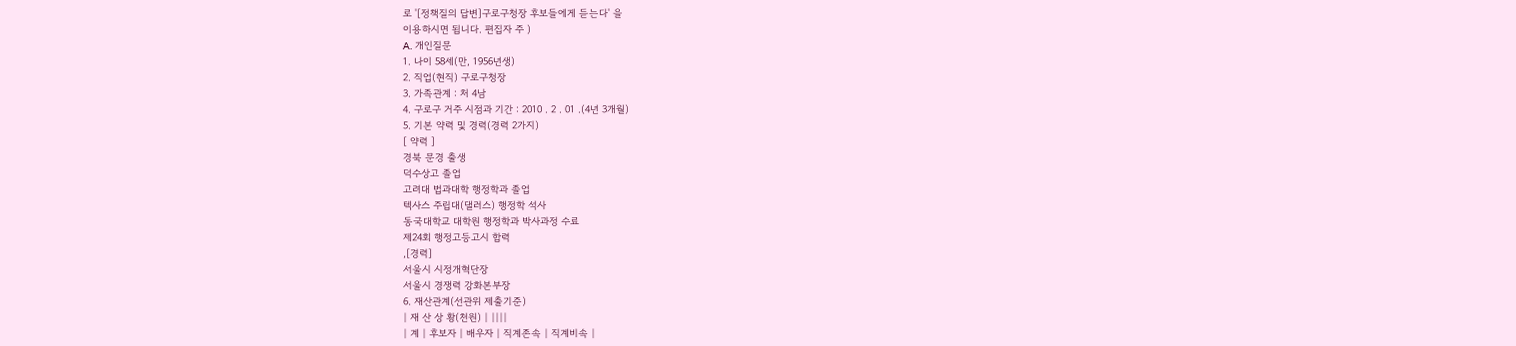로 '[정책질의 답변]구로구청장 후보들에게 듣는다' 을
이용하시면 됩니다. 편집자 주 )
A. 개인질문
1. 나이 58세(만, 1956년생)
2. 직업(현직) 구로구청장
3. 가족관계 : 처 4남
4. 구로구 거주 시점과 기간 : 2010 . 2 . 01 .(4년 3개월)
5. 기본 약력 및 경력(경력 2가지)
[ 약력 ]
경북 문경 출생
덕수상고 졸업
고려대 법과대학 행정학과 졸업
텍사스 주립대(댈러스) 행정학 석사
동국대학교 대학원 행정학과 박사과정 수료
제24회 행정고등고시 합력
,[경력]
서울시 시정개혁단장
서울시 경쟁력 강화본부장
6. 재산관계(선관위 제출기준)
| 재 산 상 황(천원) | ||||
| 계 | 후보자 | 배우자 | 직계존속 | 직계비속 |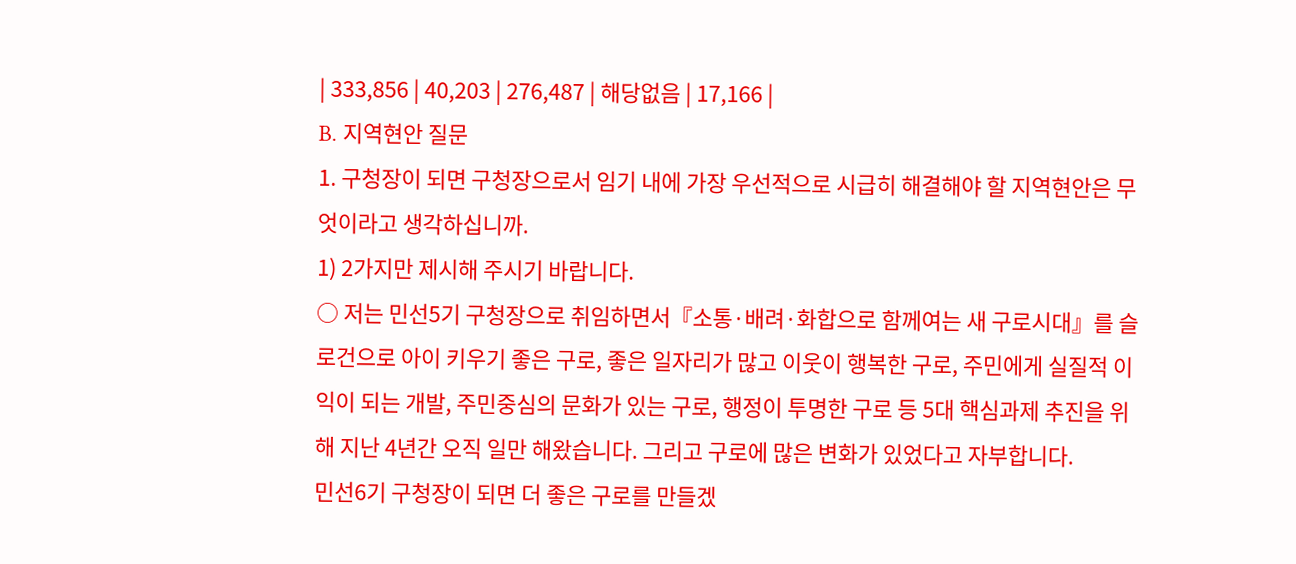| 333,856 | 40,203 | 276,487 | 해당없음 | 17,166 |
B. 지역현안 질문
1. 구청장이 되면 구청장으로서 임기 내에 가장 우선적으로 시급히 해결해야 할 지역현안은 무엇이라고 생각하십니까.
1) 2가지만 제시해 주시기 바랍니다.
○ 저는 민선5기 구청장으로 취임하면서『소통·배려·화합으로 함께여는 새 구로시대』를 슬로건으로 아이 키우기 좋은 구로, 좋은 일자리가 많고 이웃이 행복한 구로, 주민에게 실질적 이익이 되는 개발, 주민중심의 문화가 있는 구로, 행정이 투명한 구로 등 5대 핵심과제 추진을 위해 지난 4년간 오직 일만 해왔습니다. 그리고 구로에 많은 변화가 있었다고 자부합니다.
민선6기 구청장이 되면 더 좋은 구로를 만들겠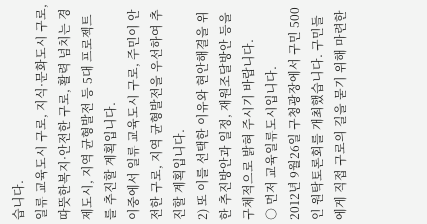습니다.
일류 교육도시 구로, 지식·문화도시 구로, 따뜻한복지·안전한 구로, 활력 넘치는 경제도시, 지역 균형발전 등 5대 프로젝트를 추진할 계획입니다.
이중에서 일류 교육도시 구로, 주민이 안전한 구로, 지역 균형발전을 우선하여 추진할 계획입니다.
2) 또 이를 선택한 이유와 현안해결을 위한 추진방안과 일정, 재원조달방안 등을 구체적으로 밝혀 주시기 바랍니다.
○ 먼저 교육일류도시입니다.
2012년 9월26일 구청광장에서 구민 500인 원탁토론회를 개최했습니다. 구민들에게 직접 구로의 길을 묻기 위해 마련한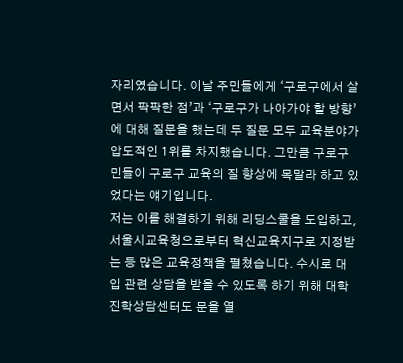자리였습니다. 이날 주민들에게 ‘구로구에서 살면서 팍팍한 점’과 ‘구로구가 나아가야 할 방향’에 대해 질문을 했는데 두 질문 모두 교육분야가 압도적인 1위를 차지했습니다. 그만큼 구로구민들이 구로구 교육의 질 향상에 목말라 하고 있었다는 얘기입니다.
저는 이를 해결하기 위해 리딩스쿨을 도입하고, 서울시교육청으로부터 혁신교육지구로 지정받는 등 많은 교육정책을 펼쳤습니다. 수시로 대입 관련 상담을 받을 수 있도록 하기 위해 대학진학상담센터도 문을 열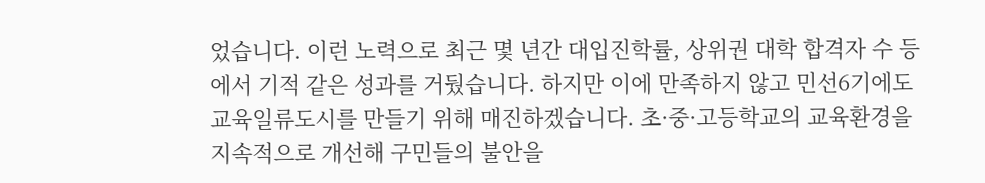었습니다. 이런 노력으로 최근 몇 년간 대입진학률, 상위권 대학 합격자 수 등에서 기적 같은 성과를 거뒀습니다. 하지만 이에 만족하지 않고 민선6기에도 교육일류도시를 만들기 위해 매진하겠습니다. 초·중·고등학교의 교육환경을 지속적으로 개선해 구민들의 불안을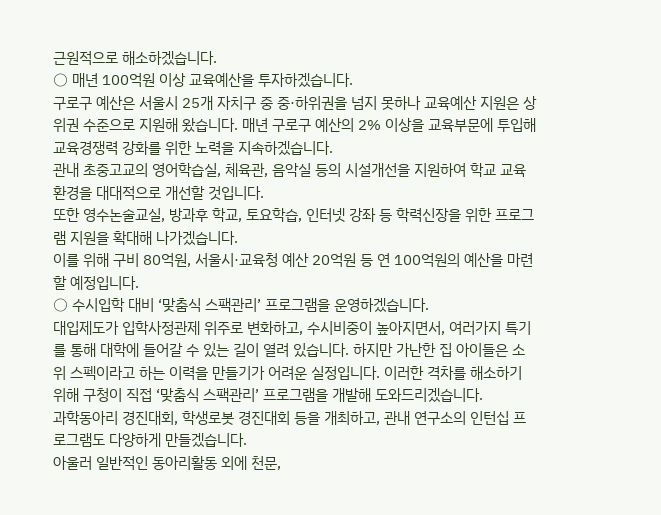근원적으로 해소하겠습니다.
○ 매년 100억원 이상 교육예산을 투자하겠습니다.
구로구 예산은 서울시 25개 자치구 중 중·하위권을 넘지 못하나 교육예산 지원은 상위권 수준으로 지원해 왔습니다. 매년 구로구 예산의 2% 이상을 교육부문에 투입해 교육경쟁력 강화를 위한 노력을 지속하겠습니다.
관내 초중고교의 영어학습실, 체육관, 음악실 등의 시설개선을 지원하여 학교 교육환경을 대대적으로 개선할 것입니다.
또한 영수논술교실, 방과후 학교, 토요학습, 인터넷 강좌 등 학력신장을 위한 프로그램 지원을 확대해 나가겠습니다.
이를 위해 구비 80억원, 서울시·교육청 예산 20억원 등 연 100억원의 예산을 마련할 예정입니다.
○ 수시입학 대비 ‘맞춤식 스팩관리’ 프로그램을 운영하겠습니다.
대입제도가 입학사정관제 위주로 변화하고, 수시비중이 높아지면서, 여러가지 특기를 통해 대학에 들어갈 수 있는 길이 열려 있습니다. 하지만 가난한 집 아이들은 소위 스펙이라고 하는 이력을 만들기가 어려운 실정입니다. 이러한 격차를 해소하기 위해 구청이 직접 ‘맞춤식 스팩관리’ 프로그램을 개발해 도와드리겠습니다.
과학동아리 경진대회, 학생로봇 경진대회 등을 개최하고, 관내 연구소의 인턴십 프로그램도 다양하게 만들겠습니다.
아울러 일반적인 동아리활동 외에 천문,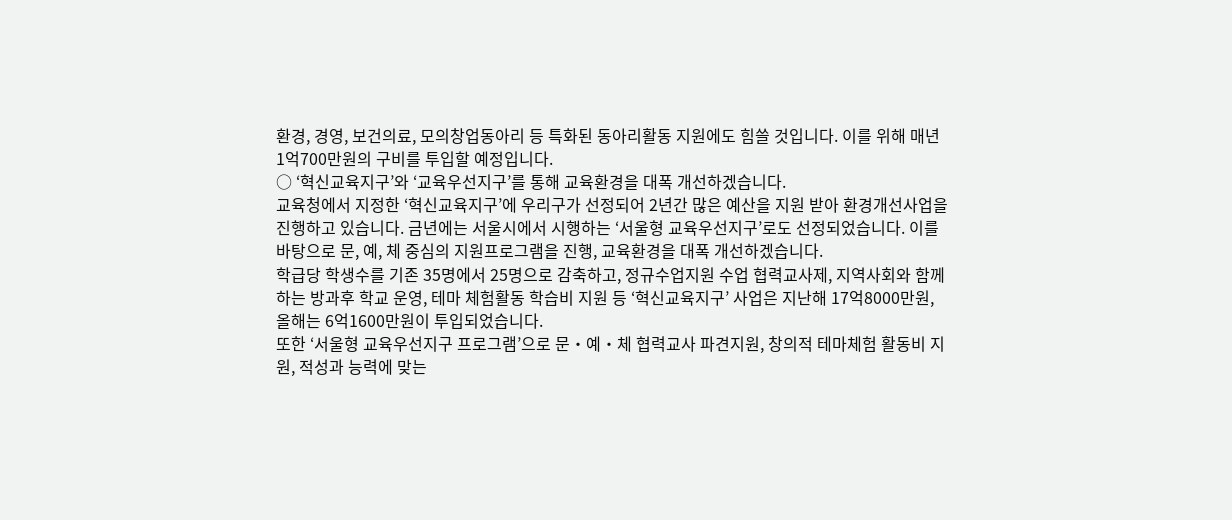환경, 경영, 보건의료, 모의창업동아리 등 특화된 동아리활동 지원에도 힘쓸 것입니다. 이를 위해 매년 1억700만원의 구비를 투입할 예정입니다.
○ ‘혁신교육지구’와 ‘교육우선지구’를 통해 교육환경을 대폭 개선하겠습니다.
교육청에서 지정한 ‘혁신교육지구’에 우리구가 선정되어 2년간 많은 예산을 지원 받아 환경개선사업을 진행하고 있습니다. 금년에는 서울시에서 시행하는 ‘서울형 교육우선지구’로도 선정되었습니다. 이를 바탕으로 문, 예, 체 중심의 지원프로그램을 진행, 교육환경을 대폭 개선하겠습니다.
학급당 학생수를 기존 35명에서 25명으로 감축하고, 정규수업지원 수업 협력교사제, 지역사회와 함께하는 방과후 학교 운영, 테마 체험활동 학습비 지원 등 ‘혁신교육지구’ 사업은 지난해 17억8000만원, 올해는 6억1600만원이 투입되었습니다.
또한 ‘서울형 교육우선지구 프로그램’으로 문‧예‧체 협력교사 파견지원, 창의적 테마체험 활동비 지원, 적성과 능력에 맞는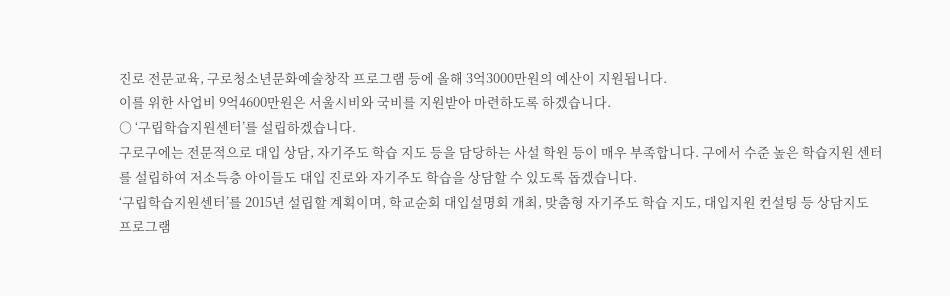진로 전문교육, 구로청소년문화예술창작 프로그램 등에 올해 3억3000만원의 예산이 지원됩니다.
이를 위한 사업비 9억4600만원은 서울시비와 국비를 지원받아 마련하도록 하겠습니다.
○ ‘구립학습지원센터’를 설립하겠습니다.
구로구에는 전문적으로 대입 상담, 자기주도 학습 지도 등을 담당하는 사설 학원 등이 매우 부족합니다. 구에서 수준 높은 학습지원 센터를 설립하여 저소득층 아이들도 대입 진로와 자기주도 학습을 상담할 수 있도록 돕겠습니다.
‘구립학습지원센터’를 2015년 설립할 계획이며, 학교순회 대입설명회 개최, 맞춤형 자기주도 학습 지도, 대입지원 컨설팅 등 상담지도 프로그램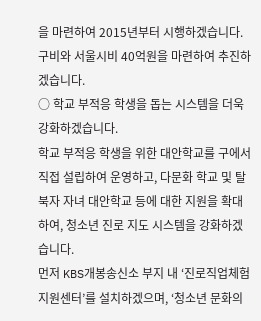을 마련하여 2015년부터 시행하겠습니다. 구비와 서울시비 40억원을 마련하여 추진하겠습니다.
○ 학교 부적응 학생을 돕는 시스템을 더욱 강화하겠습니다.
학교 부적응 학생을 위한 대안학교를 구에서 직접 설립하여 운영하고, 다문화 학교 및 탈북자 자녀 대안학교 등에 대한 지원을 확대하여, 청소년 진로 지도 시스템을 강화하겠습니다.
먼저 KBS개봉송신소 부지 내 ‘진로직업체험지원센터’를 설치하겠으며, ‘청소년 문화의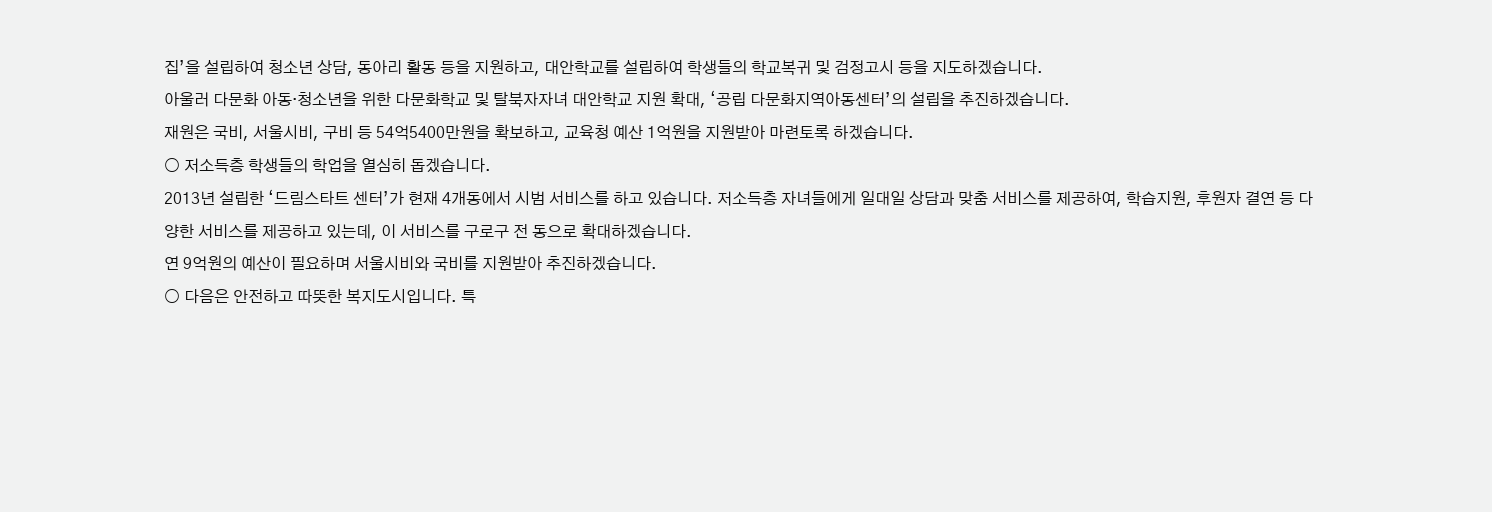집’을 설립하여 청소년 상담, 동아리 활동 등을 지원하고, 대안학교를 설립하여 학생들의 학교복귀 및 검정고시 등을 지도하겠습니다.
아울러 다문화 아동‧청소년을 위한 다문화학교 및 탈북자자녀 대안학교 지원 확대, ‘공립 다문화지역아동센터’의 설립을 추진하겠습니다.
재원은 국비, 서울시비, 구비 등 54억5400만원을 확보하고, 교육청 예산 1억원을 지원받아 마련토록 하겠습니다.
○ 저소득층 학생들의 학업을 열심히 돕겠습니다.
2013년 설립한 ‘드림스타트 센터’가 현재 4개동에서 시범 서비스를 하고 있습니다. 저소득층 자녀들에게 일대일 상담과 맞춤 서비스를 제공하여, 학습지원, 후원자 결연 등 다양한 서비스를 제공하고 있는데, 이 서비스를 구로구 전 동으로 확대하겠습니다.
연 9억원의 예산이 필요하며 서울시비와 국비를 지원받아 추진하겠습니다.
○ 다음은 안전하고 따뜻한 복지도시입니다. 특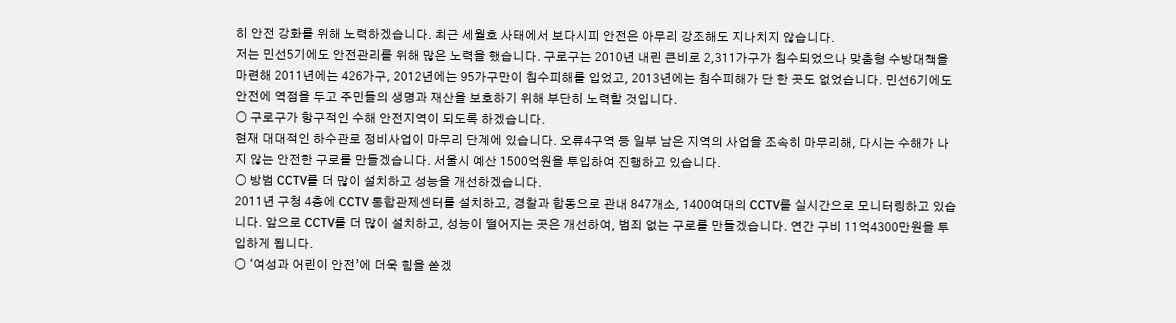히 안전 강화를 위해 노력하겠습니다. 최근 세월호 사태에서 보다시피 안전은 아무리 강조해도 지나치지 않습니다.
저는 민선5기에도 안전관리를 위해 많은 노력을 했습니다. 구로구는 2010년 내린 큰비로 2,311가구가 침수되었으나 맞춤형 수방대책을 마련해 2011년에는 426가구, 2012년에는 95가구만이 침수피해를 입었고, 2013년에는 침수피해가 단 한 곳도 없었습니다. 민선6기에도 안전에 역점을 두고 주민들의 생명과 재산을 보호하기 위해 부단히 노력할 것입니다.
○ 구로구가 항구적인 수해 안전지역이 되도록 하겠습니다.
현재 대대적인 하수관로 정비사업이 마무리 단계에 있습니다. 오류4구역 등 일부 남은 지역의 사업을 조속히 마무리해, 다시는 수해가 나지 않는 안전한 구로를 만들겠습니다. 서울시 예산 1500억원을 투입하여 진행하고 있습니다.
○ 방범 CCTV를 더 많이 설치하고 성능을 개선하겠습니다.
2011년 구청 4층에 CCTV 통합관제센터를 설치하고, 경찰과 합동으로 관내 847개소, 1400여대의 CCTV를 실시간으로 모니터링하고 있습니다. 앞으로 CCTV를 더 많이 설치하고, 성능이 떨어지는 곳은 개선하여, 범죄 없는 구로를 만들겠습니다. 연간 구비 11억4300만원을 투입하게 됩니다.
○ ‘여성과 어린이 안전’에 더욱 힘을 쏟겠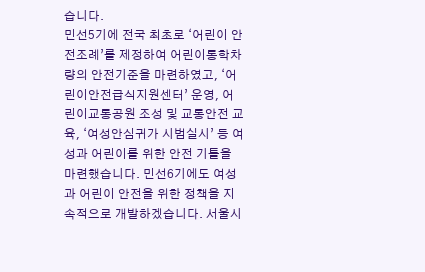습니다.
민선5기에 전국 최초로 ‘어린이 안전조례’를 제정하여 어린이통학차량의 안전기준을 마련하였고, ‘어린이안전급식지원센터’ 운영, 어린이교통공원 조성 및 교통안전 교육, ‘여성안심귀가 시범실시’ 등 여성과 어린이를 위한 안전 기틀을 마련했습니다. 민선6기에도 여성과 어린이 안전을 위한 정책을 지속적으로 개발하겠습니다. 서울시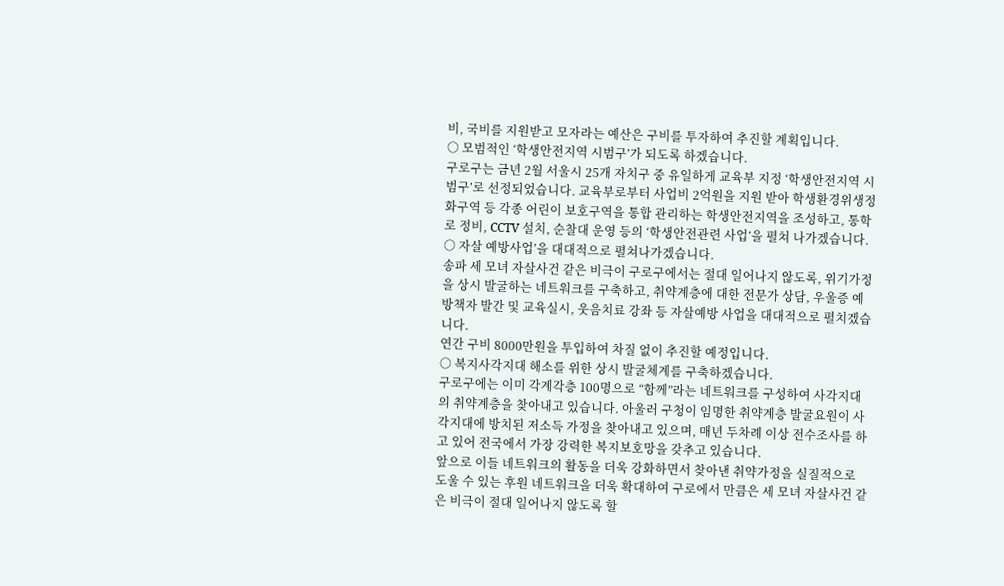비, 국비를 지원받고 모자라는 예산은 구비를 투자하여 추진할 계획입니다.
○ 모범적인 ‘학생안전지역 시범구’가 되도록 하겠습니다.
구로구는 금년 2월 서울시 25개 자치구 중 유일하게 교육부 지정 ‘학생안전지역 시범구’로 선정되었습니다. 교육부로부터 사업비 2억원을 지원 받아 학생환경위생정화구역 등 각종 어린이 보호구역을 통합 관리하는 학생안전지역을 조성하고, 통학로 정비, CCTV 설치, 순찰대 운영 등의 ‘학생안전관련 사업’을 펼쳐 나가겠습니다.
○ 자살 예방사업’을 대대적으로 펼쳐나가겠습니다.
송파 세 모녀 자살사건 같은 비극이 구로구에서는 절대 일어나지 않도록, 위기가정을 상시 발굴하는 네트워크를 구축하고, 취약계층에 대한 전문가 상담, 우울증 예방책자 발간 및 교육실시, 웃음치료 강좌 등 자살예방 사업을 대대적으로 펼치겠습니다.
연간 구비 8000만원을 투입하여 차질 없이 추진할 예정입니다.
○ 복지사각지대 해소를 위한 상시 발굴체계를 구축하겠습니다.
구로구에는 이미 각계각층 100명으로 “함께”라는 네트워크를 구성하여 사각지대의 취약계층을 찾아내고 있습니다. 아울러 구청이 임명한 취약계층 발굴요원이 사각지대에 방치된 저소득 가정을 찾아내고 있으며, 매년 두차례 이상 전수조사를 하고 있어 전국에서 가장 강력한 복지보호망을 갖추고 있습니다.
앞으로 이들 네트워크의 활동을 더욱 강화하면서 찾아낸 취약가정을 실질적으로 도울 수 있는 후원 네트워크을 더욱 확대하여 구로에서 만큼은 세 모녀 자살사건 같은 비극이 절대 일어나지 않도록 할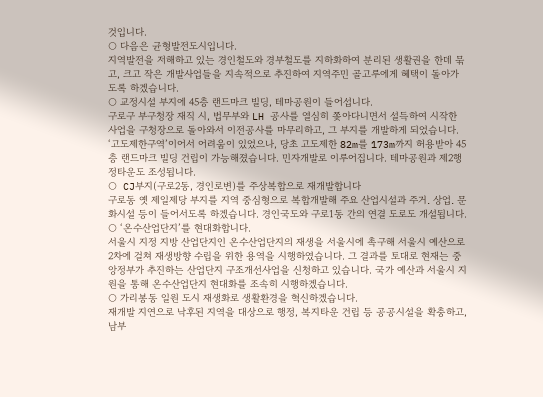것입니다.
○ 다음은 균형발전도시입니다.
지역발전을 저해하고 있는 경인철도와 경부철도를 지하화하여 분리된 생활권을 한데 묶고, 크고 작은 개발사업들을 지속적으로 추진하여 지역주민 골고루에게 혜택이 돌아가도록 하겠습니다.
○ 교정시설 부지에 45층 랜드마크 빌딩, 테마공원이 들어섭니다.
구로구 부구청장 재직 시, 법무부와 LH 공사를 열심히 쫒아다니면서 설득하여 시작한 사업을 구청장으로 돌아와서 이전공사를 마무리하고, 그 부지를 개발하게 되었습니다. ‘고도제한구역’이어서 어려움이 있었으나, 당초 고도제한 82m를 173m까지 허용받아 45층 랜드마크 빌딩 건립이 가능해졌습니다. 민자개발로 이루어집니다. 테마공원과 제2행정타운도 조성됩니다.
○ CJ부지(구로2동, 경인로변)를 주상복합으로 재개발합니다
구로동 옛 제일제당 부지를 지역 중심형으로 복합개발해 주요 산업시설과 주거․ 상업․ 문화시설 등이 들어서도록 하겠습니다. 경인국도와 구로1동 간의 연결 도로도 개설됩니다.
○ ‘온수산업단지’를 현대화합니다.
서울시 지정 지방 산업단지인 온수산업단지의 재생을 서울시에 촉구해 서울시 예산으로 2차에 걸쳐 재생방향 수립을 위한 용역을 시행하였습니다. 그 결과를 토대로 현재는 중앙정부가 추진하는 산업단지 구조개선사업을 신청하고 있습니다. 국가 예산과 서울시 지원을 통해 온수산업단지 현대화를 조속히 시행하겠습니다.
○ 가리봉동 일원 도시 재생화로 생활환경을 혁신하겠습니다.
재개발 지연으로 낙후된 지역을 대상으로 행정, 복지타운 건립 등 공공시설을 확충하고, 남부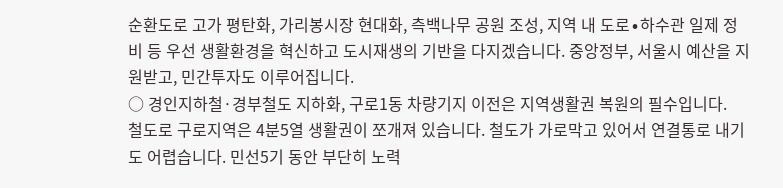순환도로 고가 평탄화, 가리봉시장 현대화, 측백나무 공원 조성, 지역 내 도로∙하수관 일제 정비 등 우선 생활환경을 혁신하고 도시재생의 기반을 다지겠습니다. 중앙정부, 서울시 예산을 지원받고, 민간투자도 이루어집니다.
○ 경인지하철·경부철도 지하화, 구로1동 차량기지 이전은 지역생활권 복원의 필수입니다.
철도로 구로지역은 4분5열 생활권이 쪼개져 있습니다. 철도가 가로막고 있어서 연결통로 내기도 어렵습니다. 민선5기 동안 부단히 노력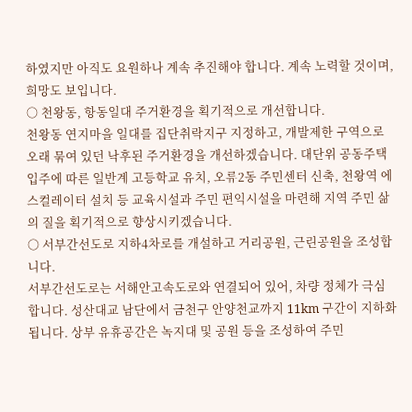하였지만 아직도 요원하나 계속 추진해야 합니다. 계속 노력할 것이며, 희망도 보입니다.
○ 천왕동, 항동일대 주거환경을 획기적으로 개선합니다.
천왕동 연지마을 일대를 집단취락지구 지정하고, 개발제한 구역으로 오래 묶여 있던 낙후된 주거환경을 개선하겠습니다. 대단위 공동주택 입주에 따른 일반계 고등학교 유치, 오류2동 주민센터 신축, 천왕역 에스컬레이터 설치 등 교육시설과 주민 편익시설을 마련해 지역 주민 삶의 질을 획기적으로 향상시키겠습니다.
○ 서부간선도로 지하4차로를 개설하고 거리공원, 근린공원을 조성합니다.
서부간선도로는 서해안고속도로와 연결되어 있어, 차량 정체가 극심합니다. 성산대교 남단에서 금천구 안양천교까지 11km 구간이 지하화됩니다. 상부 유휴공간은 녹지대 및 공원 등을 조성하여 주민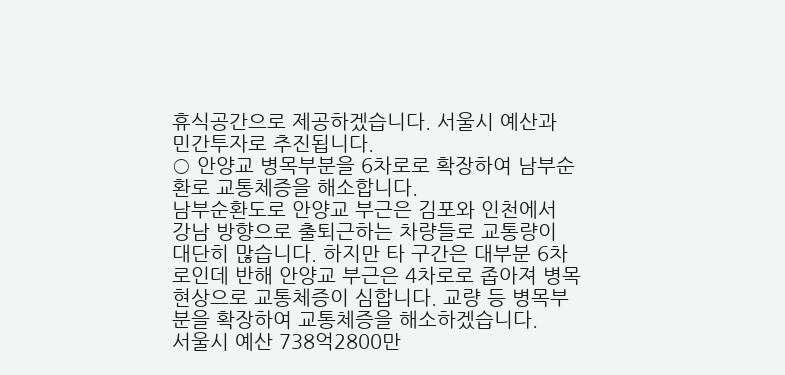휴식공간으로 제공하겠습니다. 서울시 예산과 민간투자로 추진됩니다.
○ 안양교 병목부분을 6차로로 확장하여 남부순환로 교통체증을 해소합니다.
남부순환도로 안양교 부근은 김포와 인천에서 강남 방향으로 출퇴근하는 차량들로 교통량이 대단히 많습니다. 하지만 타 구간은 대부분 6차로인데 반해 안양교 부근은 4차로로 좁아져 병목현상으로 교통체증이 심합니다. 교량 등 병목부분을 확장하여 교통체증을 해소하겠습니다.
서울시 예산 738억2800만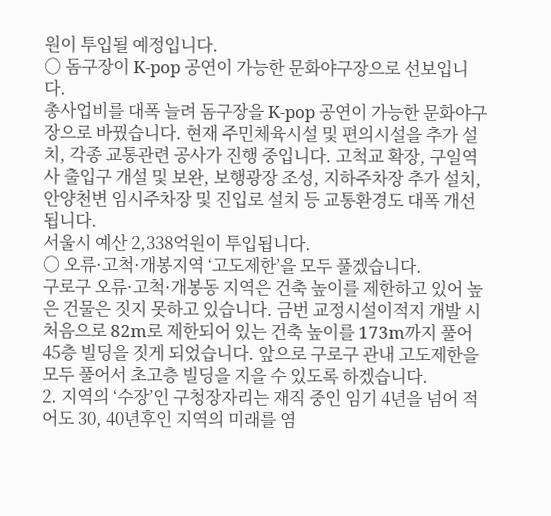원이 투입될 예정입니다.
○ 돔구장이 K-pop 공연이 가능한 문화야구장으로 선보입니다.
총사업비를 대폭 늘려 돔구장을 K-pop 공연이 가능한 문화야구장으로 바꿨습니다. 현재 주민체육시설 및 편의시설을 추가 설치, 각종 교통관련 공사가 진행 중입니다. 고척교 확장, 구일역사 출입구 개설 및 보완, 보행광장 조성, 지하주차장 추가 설치, 안양천변 임시주차장 및 진입로 설치 등 교통환경도 대폭 개선됩니다.
서울시 예산 2,338억원이 투입됩니다.
○ 오류·고척·개봉지역 ‘고도제한’을 모두 풀겠습니다.
구로구 오류·고척·개봉동 지역은 건축 높이를 제한하고 있어 높은 건물은 짓지 못하고 있습니다. 금번 교정시설이적지 개발 시 처음으로 82m로 제한되어 있는 건축 높이를 173m까지 풀어 45층 빌딩을 짓게 되었습니다. 앞으로 구로구 관내 고도제한을 모두 풀어서 초고층 빌딩을 지을 수 있도록 하겠습니다.
2. 지역의 ‘수장’인 구청장자리는 재직 중인 임기 4년을 넘어 적어도 30, 40년후인 지역의 미래를 염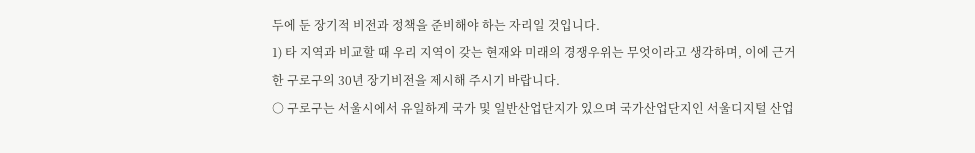두에 둔 장기적 비전과 정책을 준비해야 하는 자리일 것입니다.
1) 타 지역과 비교할 때 우리 지역이 갖는 현재와 미래의 경쟁우위는 무엇이라고 생각하며, 이에 근거한 구로구의 30년 장기비전을 제시해 주시기 바랍니다.
○ 구로구는 서울시에서 유일하게 국가 및 일반산업단지가 있으며 국가산업단지인 서울디지털 산업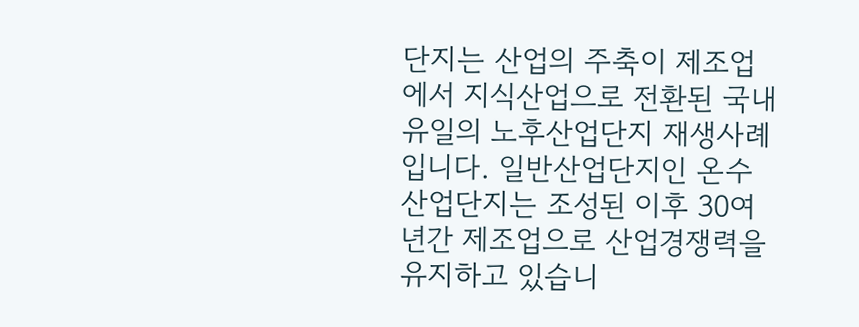단지는 산업의 주축이 제조업에서 지식산업으로 전환된 국내 유일의 노후산업단지 재생사례입니다. 일반산업단지인 온수산업단지는 조성된 이후 30여년간 제조업으로 산업경쟁력을 유지하고 있습니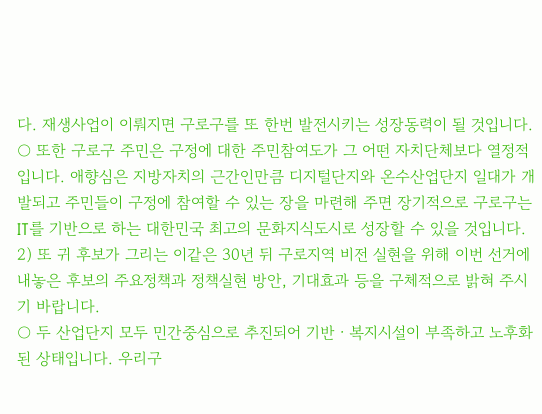다. 재생사업이 이뤄지면 구로구를 또 한번 발전시키는 성장동력이 될 것입니다.
○ 또한 구로구 주민은 구정에 대한 주민참여도가 그 어떤 자치단체보다 열정적입니다. 애향심은 지방자치의 근간인만큼 디지털단지와 온수산업단지 일대가 개발되고 주민들이 구정에 참여할 수 있는 장을 마련해 주면 장기적으로 구로구는 IT를 기반으로 하는 대한민국 최고의 문화지식도시로 성장할 수 있을 것입니다.
2) 또 귀 후보가 그리는 이같은 30년 뒤 구로지역 비전 실현을 위해 이번 선거에 내놓은 후보의 주요정책과 정책실현 방안, 기대효과 등을 구체적으로 밝혀 주시기 바랍니다.
○ 두 산업단지 모두 민간중심으로 추진되어 기반ㆍ복지시설이 부족하고 노후화된 상태입니다. 우리구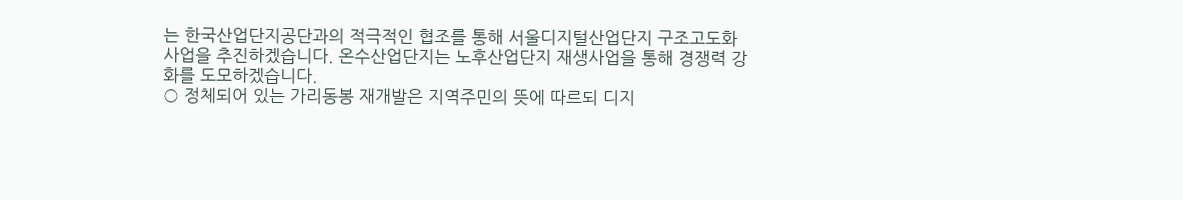는 한국산업단지공단과의 적극적인 협조를 통해 서울디지털산업단지 구조고도화 사업을 추진하겠습니다. 온수산업단지는 노후산업단지 재생사업을 통해 경쟁력 강화를 도모하겠습니다.
○ 정체되어 있는 가리동봉 재개발은 지역주민의 뜻에 따르되 디지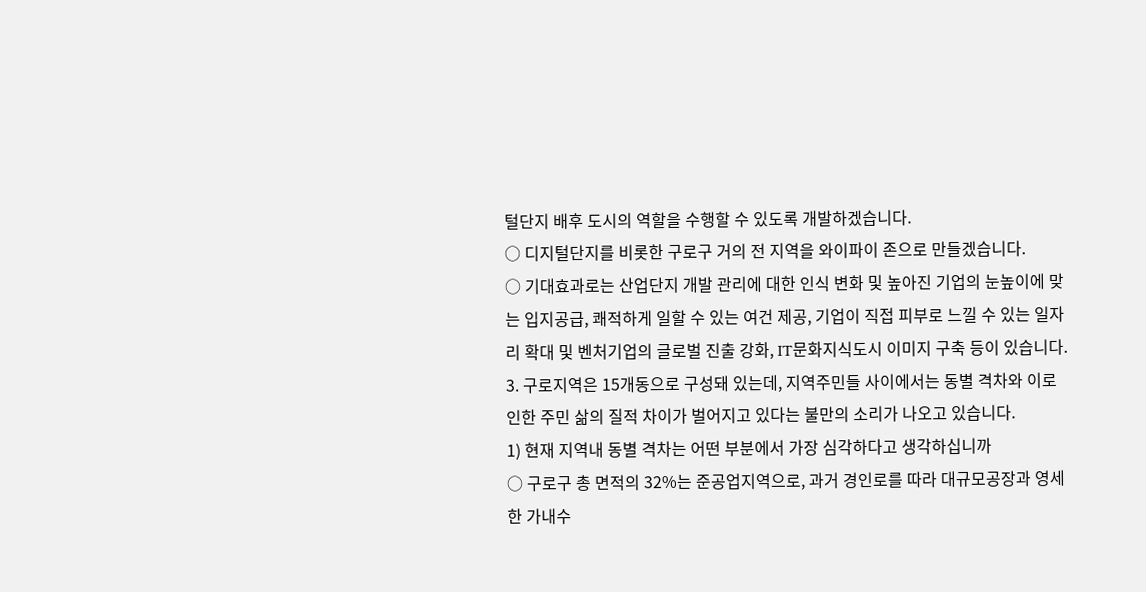털단지 배후 도시의 역할을 수행할 수 있도록 개발하겠습니다.
○ 디지털단지를 비롯한 구로구 거의 전 지역을 와이파이 존으로 만들겠습니다.
○ 기대효과로는 산업단지 개발 관리에 대한 인식 변화 및 높아진 기업의 눈높이에 맞는 입지공급, 쾌적하게 일할 수 있는 여건 제공, 기업이 직접 피부로 느낄 수 있는 일자리 확대 및 벤처기업의 글로벌 진출 강화, IT문화지식도시 이미지 구축 등이 있습니다.
3. 구로지역은 15개동으로 구성돼 있는데, 지역주민들 사이에서는 동별 격차와 이로 인한 주민 삶의 질적 차이가 벌어지고 있다는 불만의 소리가 나오고 있습니다.
1) 현재 지역내 동별 격차는 어떤 부분에서 가장 심각하다고 생각하십니까
○ 구로구 총 면적의 32%는 준공업지역으로, 과거 경인로를 따라 대규모공장과 영세한 가내수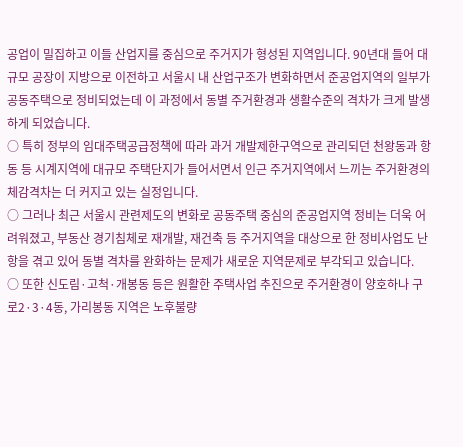공업이 밀집하고 이들 산업지를 중심으로 주거지가 형성된 지역입니다. 90년대 들어 대규모 공장이 지방으로 이전하고 서울시 내 산업구조가 변화하면서 준공업지역의 일부가 공동주택으로 정비되었는데 이 과정에서 동별 주거환경과 생활수준의 격차가 크게 발생하게 되었습니다.
○ 특히 정부의 임대주택공급정책에 따라 과거 개발제한구역으로 관리되던 천왕동과 항동 등 시계지역에 대규모 주택단지가 들어서면서 인근 주거지역에서 느끼는 주거환경의 체감격차는 더 커지고 있는 실정입니다.
○ 그러나 최근 서울시 관련제도의 변화로 공동주택 중심의 준공업지역 정비는 더욱 어려워졌고, 부동산 경기침체로 재개발, 재건축 등 주거지역을 대상으로 한 정비사업도 난항을 겪고 있어 동별 격차를 완화하는 문제가 새로운 지역문제로 부각되고 있습니다.
○ 또한 신도림·고척·개봉동 등은 원활한 주택사업 추진으로 주거환경이 양호하나 구로2·3·4동, 가리봉동 지역은 노후불량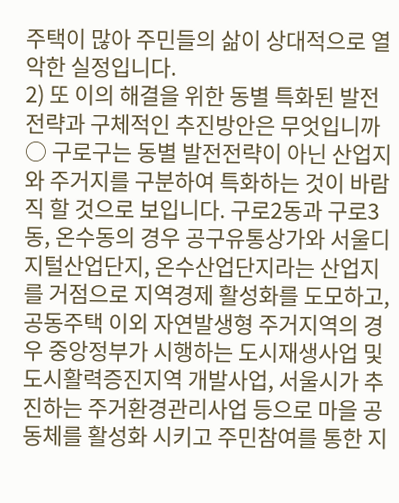주택이 많아 주민들의 삶이 상대적으로 열악한 실정입니다.
2) 또 이의 해결을 위한 동별 특화된 발전 전략과 구체적인 추진방안은 무엇입니까
○ 구로구는 동별 발전전략이 아닌 산업지와 주거지를 구분하여 특화하는 것이 바람직 할 것으로 보입니다. 구로2동과 구로3동, 온수동의 경우 공구유통상가와 서울디지털산업단지, 온수산업단지라는 산업지를 거점으로 지역경제 활성화를 도모하고, 공동주택 이외 자연발생형 주거지역의 경우 중앙정부가 시행하는 도시재생사업 및 도시활력증진지역 개발사업, 서울시가 추진하는 주거환경관리사업 등으로 마을 공동체를 활성화 시키고 주민참여를 통한 지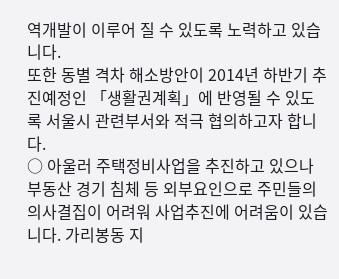역개발이 이루어 질 수 있도록 노력하고 있습니다.
또한 동별 격차 해소방안이 2014년 하반기 추진예정인 「생활권계획」에 반영될 수 있도록 서울시 관련부서와 적극 협의하고자 합니다.
○ 아울러 주택정비사업을 추진하고 있으나 부동산 경기 침체 등 외부요인으로 주민들의 의사결집이 어려워 사업추진에 어려움이 있습니다. 가리봉동 지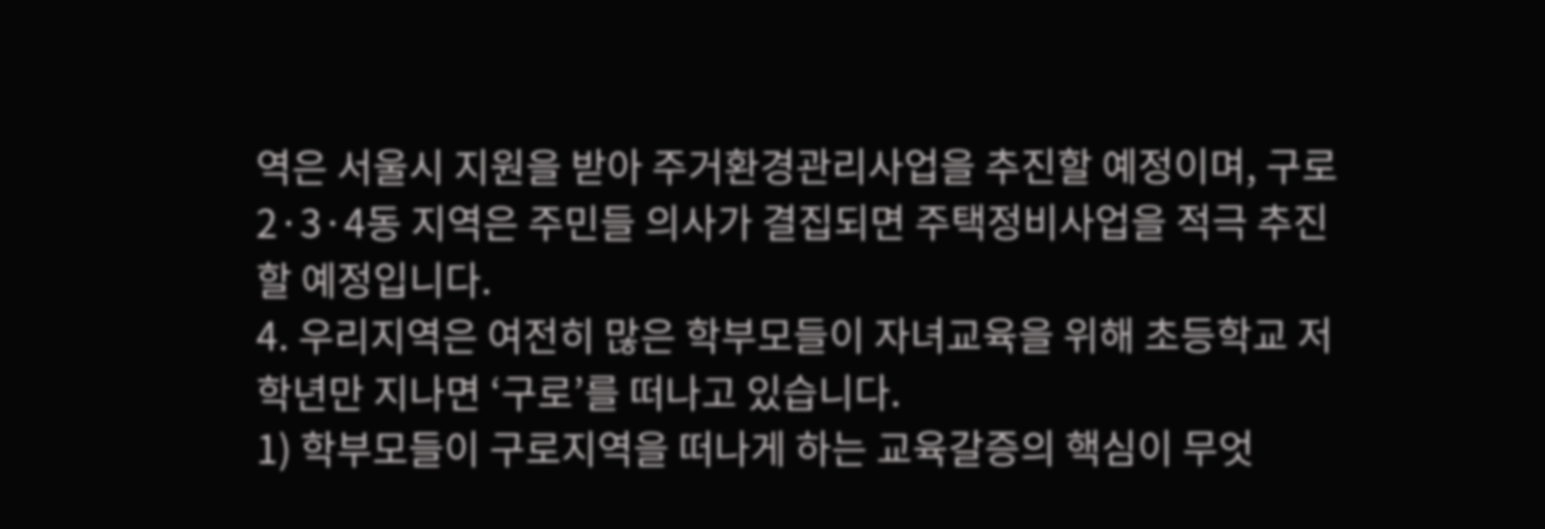역은 서울시 지원을 받아 주거환경관리사업을 추진할 예정이며, 구로2·3·4동 지역은 주민들 의사가 결집되면 주택정비사업을 적극 추진할 예정입니다.
4. 우리지역은 여전히 많은 학부모들이 자녀교육을 위해 초등학교 저학년만 지나면 ‘구로’를 떠나고 있습니다.
1) 학부모들이 구로지역을 떠나게 하는 교육갈증의 핵심이 무엇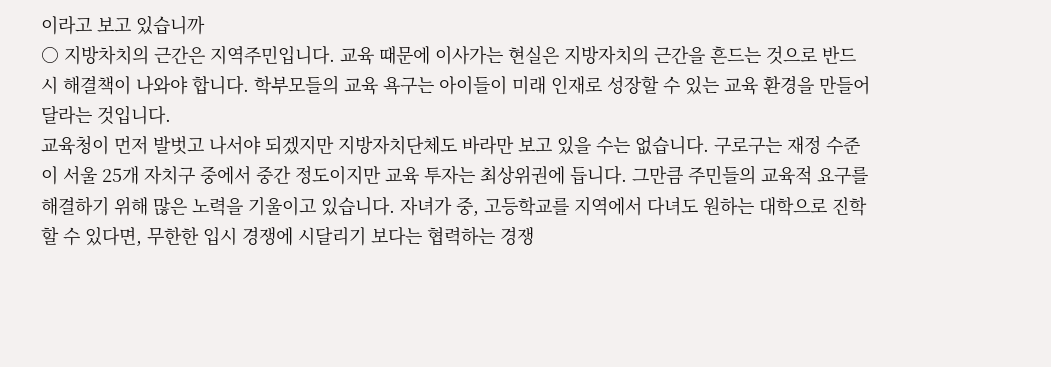이라고 보고 있습니까
○ 지방차치의 근간은 지역주민입니다. 교육 때문에 이사가는 현실은 지방자치의 근간을 흔드는 것으로 반드시 해결책이 나와야 합니다. 학부모들의 교육 욕구는 아이들이 미래 인재로 성장할 수 있는 교육 환경을 만들어 달라는 것입니다.
교육청이 먼저 발벗고 나서야 되겠지만 지방자치단체도 바라만 보고 있을 수는 없습니다. 구로구는 재정 수준이 서울 25개 자치구 중에서 중간 정도이지만 교육 투자는 최상위권에 듭니다. 그만큼 주민들의 교육적 요구를 해결하기 위해 많은 노력을 기울이고 있습니다. 자녀가 중, 고등학교를 지역에서 다녀도 원하는 대학으로 진학할 수 있다면, 무한한 입시 경쟁에 시달리기 보다는 협력하는 경쟁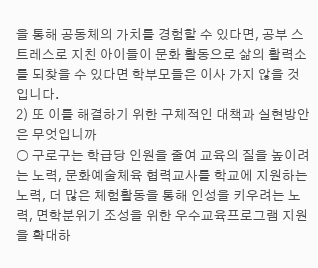을 통해 공동체의 가치를 경험할 수 있다면, 공부 스트레스로 지친 아이들이 문화 활동으로 삶의 활력소를 되찾을 수 있다면 학부모들은 이사 가지 않을 것입니다.
2) 또 이를 해결하기 위한 구체적인 대책과 실현방안은 무엇입니까
○ 구로구는 학급당 인원을 줄여 교육의 질을 높이려는 노력, 문화예술체육 협력교사를 학교에 지원하는 노력, 더 많은 체험활동을 통해 인성을 키우려는 노력, 면학분위기 조성을 위한 우수교육프로그램 지원을 확대하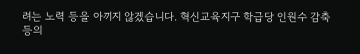려는 노력 등을 아끼지 않겠습니다. 혁신교육지구 학급당 인원수 감축 등의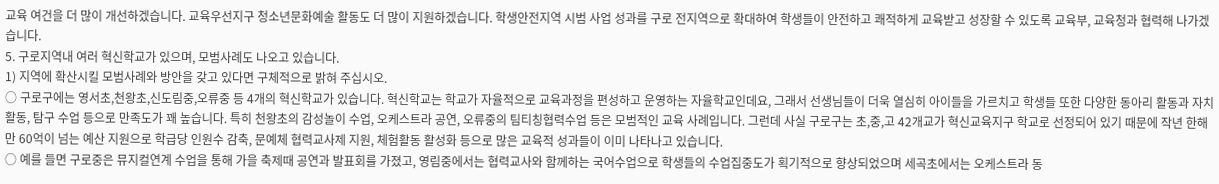교육 여건을 더 많이 개선하겠습니다. 교육우선지구 청소년문화예술 활동도 더 많이 지원하겠습니다. 학생안전지역 시범 사업 성과를 구로 전지역으로 확대하여 학생들이 안전하고 쾌적하게 교육받고 성장할 수 있도록 교육부, 교육청과 협력해 나가겠습니다.
5. 구로지역내 여러 혁신학교가 있으며, 모범사례도 나오고 있습니다.
1) 지역에 확산시킬 모범사례와 방안을 갖고 있다면 구체적으로 밝혀 주십시오.
○ 구로구에는 영서초,천왕초,신도림중,오류중 등 4개의 혁신학교가 있습니다. 혁신학교는 학교가 자율적으로 교육과정을 편성하고 운영하는 자율학교인데요, 그래서 선생님들이 더욱 열심히 아이들을 가르치고 학생들 또한 다양한 동아리 활동과 자치활동, 탐구 수업 등으로 만족도가 꽤 높습니다. 특히 천왕초의 감성놀이 수업, 오케스트라 공연, 오류중의 팀티칭협력수업 등은 모범적인 교육 사례입니다. 그런데 사실 구로구는 초,중,고 42개교가 혁신교육지구 학교로 선정되어 있기 때문에 작년 한해만 60억이 넘는 예산 지원으로 학급당 인원수 감축, 문예체 협력교사제 지원, 체험활동 활성화 등으로 많은 교육적 성과들이 이미 나타나고 있습니다.
○ 예를 들면 구로중은 뮤지컬연계 수업을 통해 가을 축제때 공연과 발표회를 가졌고, 영림중에서는 협력교사와 함께하는 국어수업으로 학생들의 수업집중도가 획기적으로 향상되었으며 세곡초에서는 오케스트라 동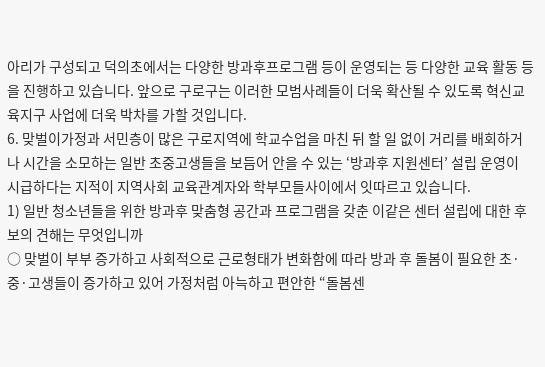아리가 구성되고 덕의초에서는 다양한 방과후프로그램 등이 운영되는 등 다양한 교육 활동 등을 진행하고 있습니다. 앞으로 구로구는 이러한 모범사례들이 더욱 확산될 수 있도록 혁신교육지구 사업에 더욱 박차를 가할 것입니다.
6. 맞벌이가정과 서민층이 많은 구로지역에 학교수업을 마친 뒤 할 일 없이 거리를 배회하거나 시간을 소모하는 일반 초중고생들을 보듬어 안을 수 있는 ‘방과후 지원센터’ 설립 운영이 시급하다는 지적이 지역사회 교육관계자와 학부모들사이에서 잇따르고 있습니다.
1) 일반 청소년들을 위한 방과후 맞춤형 공간과 프로그램을 갖춘 이같은 센터 설립에 대한 후보의 견해는 무엇입니까
○ 맞벌이 부부 증가하고 사회적으로 근로형태가 변화함에 따라 방과 후 돌봄이 필요한 초·중·고생들이 증가하고 있어 가정처럼 아늑하고 편안한 “돌봄센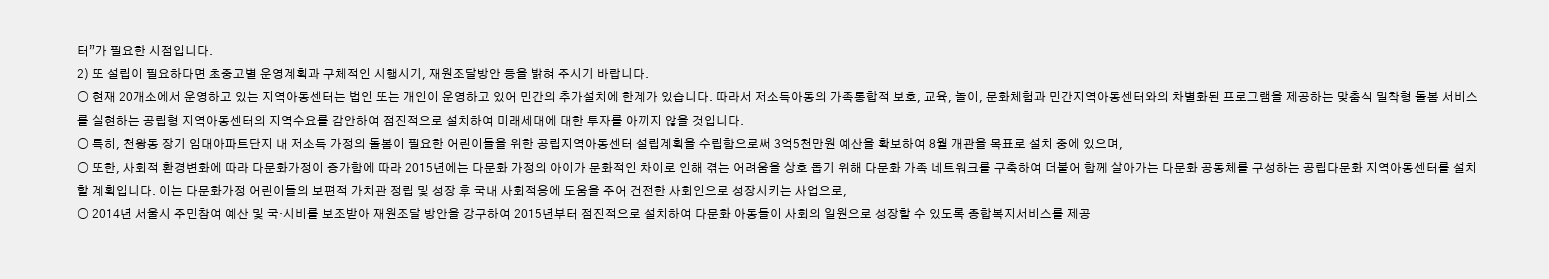터”가 필요한 시점입니다.
2) 또 설립이 필요하다면 초중고별 운영계획과 구체적인 시행시기, 재원조달방안 등을 밝혀 주시기 바랍니다.
○ 현재 20개소에서 운영하고 있는 지역아동센터는 법인 또는 개인이 운영하고 있어 민간의 추가설치에 한계가 있습니다. 따라서 저소득아동의 가족통합적 보호, 교육, 놀이, 문화체험과 민간지역아동센터와의 차별화된 프로그램을 제공하는 맞춤식 밀착형 돌봄 서비스를 실현하는 공립형 지역아동센터의 지역수요를 감안하여 점진적으로 설치하여 미래세대에 대한 투자를 아끼지 않을 것입니다.
○ 특히, 천왕동 장기 임대아파트단지 내 저소득 가정의 돌봄이 필요한 어린이들을 위한 공립지역아동센터 설립계획을 수립함으로써 3억5천만원 예산을 확보하여 8월 개관을 목표로 설치 중에 있으며,
○ 또한, 사회적 환경변화에 따라 다문화가정이 증가함에 따라 2015년에는 다문화 가정의 아이가 문화적인 차이로 인해 겪는 어려움을 상호 돕기 위해 다문화 가족 네트워크를 구축하여 더불어 함께 살아가는 다문화 공동체를 구성하는 공립다문화 지역아동센터를 설치할 계획입니다. 이는 다문화가정 어린이들의 보편적 가치관 정립 및 성장 후 국내 사회적응에 도움을 주어 건전한 사회인으로 성장시키는 사업으로,
○ 2014년 서울시 주민참여 예산 및 국·시비를 보조받아 재원조달 방안을 강구하여 2015년부터 점진적으로 설치하여 다문화 아동들이 사회의 일원으로 성장할 수 있도록 종합복지서비스를 제공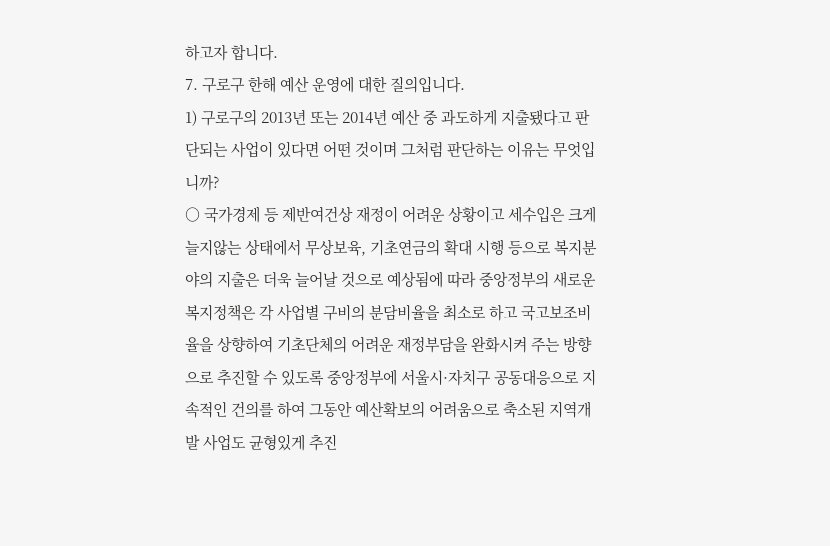하고자 합니다.
7. 구로구 한해 예산 운영에 대한 질의입니다.
1) 구로구의 2013년 또는 2014년 예산 중 과도하게 지출됐다고 판단되는 사업이 있다면 어떤 것이며 그처럼 판단하는 이유는 무엇입니까?
○ 국가경제 등 제반여건상 재정이 어려운 상황이고 세수입은 크게 늘지않는 상태에서 무상보육, 기초연금의 확대 시행 등으로 복지분야의 지출은 더욱 늘어날 것으로 예상됨에 따라 중앙정부의 새로운 복지정책은 각 사업별 구비의 분담비율을 최소로 하고 국고보조비율을 상향하여 기초단체의 어려운 재정부담을 완화시켜 주는 방향으로 추진할 수 있도록 중앙정부에 서울시·자치구 공동대응으로 지속적인 건의를 하여 그동안 예산확보의 어려움으로 축소된 지역개발 사업도 균형있게 추진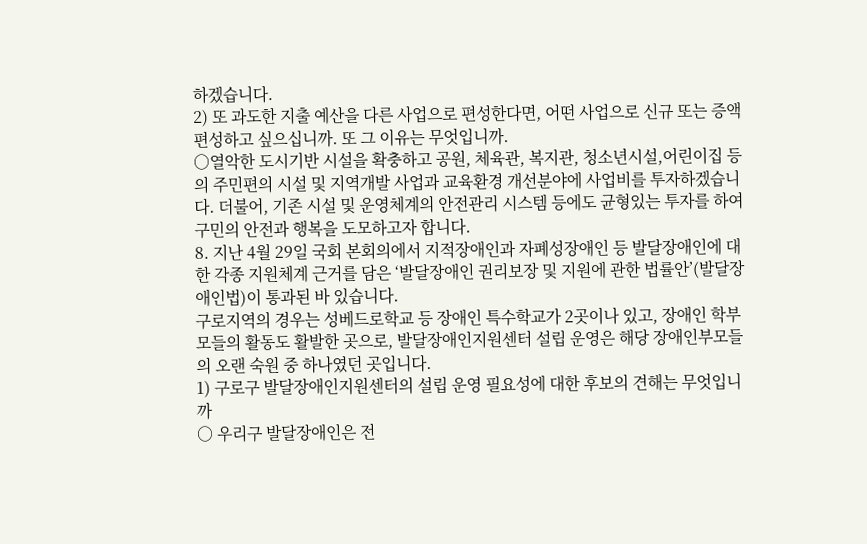하겠습니다.
2) 또 과도한 지출 예산을 다른 사업으로 편성한다면, 어떤 사업으로 신규 또는 증액 편성하고 싶으십니까. 또 그 이유는 무엇입니까.
○열악한 도시기반 시설을 확충하고 공원, 체육관, 복지관, 청소년시설,어린이집 등의 주민편의 시설 및 지역개발 사업과 교육환경 개선분야에 사업비를 투자하겠습니다. 더불어, 기존 시설 및 운영체계의 안전관리 시스템 등에도 균형있는 투자를 하여 구민의 안전과 행복을 도모하고자 합니다.
8. 지난 4월 29일 국회 본회의에서 지적장애인과 자폐성장애인 등 발달장애인에 대한 각종 지원체계 근거를 담은 ‘발달장애인 권리보장 및 지원에 관한 법률안’(발달장애인법)이 통과된 바 있습니다.
구로지역의 경우는 성베드로학교 등 장애인 특수학교가 2곳이나 있고, 장애인 학부모들의 활동도 활발한 곳으로, 발달장애인지원센터 설립 운영은 해당 장애인부모들의 오랜 숙원 중 하나였던 곳입니다.
1) 구로구 발달장애인지원센터의 설립 운영 필요성에 대한 후보의 견해는 무엇입니까
○ 우리구 발달장애인은 전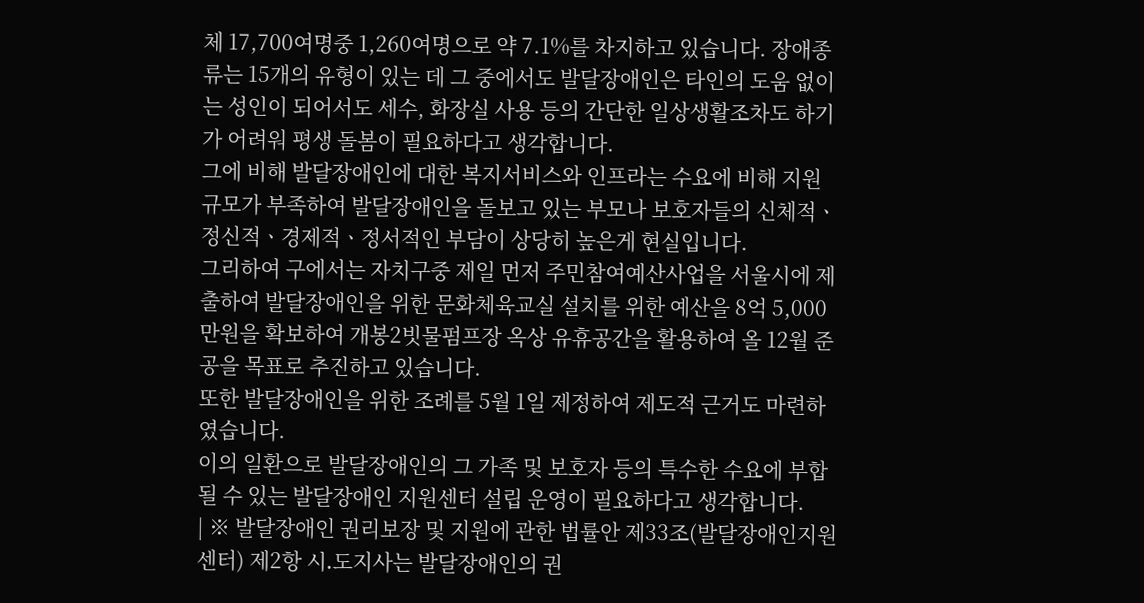체 17,700여명중 1,260여명으로 약 7.1%를 차지하고 있습니다. 장애종류는 15개의 유형이 있는 데 그 중에서도 발달장애인은 타인의 도움 없이는 성인이 되어서도 세수, 화장실 사용 등의 간단한 일상생활조차도 하기가 어려워 평생 돌봄이 필요하다고 생각합니다.
그에 비해 발달장애인에 대한 복지서비스와 인프라는 수요에 비해 지원 규모가 부족하여 발달장애인을 돌보고 있는 부모나 보호자들의 신체적ㆍ정신적ㆍ경제적ㆍ정서적인 부담이 상당히 높은게 현실입니다.
그리하여 구에서는 자치구중 제일 먼저 주민참여예산사업을 서울시에 제출하여 발달장애인을 위한 문화체육교실 설치를 위한 예산을 8억 5,000만원을 확보하여 개봉2빗물펌프장 옥상 유휴공간을 활용하여 올 12월 준공을 목표로 추진하고 있습니다.
또한 발달장애인을 위한 조례를 5월 1일 제정하여 제도적 근거도 마련하였습니다.
이의 일환으로 발달장애인의 그 가족 및 보호자 등의 특수한 수요에 부합될 수 있는 발달장애인 지원센터 설립 운영이 필요하다고 생각합니다.
| ※ 발달장애인 권리보장 및 지원에 관한 법률안 제33조(발달장애인지원센터) 제2항 시․도지사는 발달장애인의 권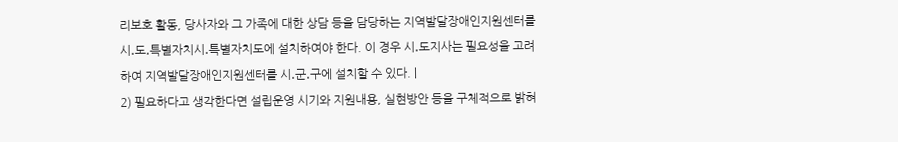리보호 활동, 당사자와 그 가족에 대한 상담 등을 담당하는 지역발달장애인지원센터를 시․도․특별자치시․특별자치도에 설치하여야 한다. 이 경우 시․도지사는 필요성을 고려하여 지역발달장애인지원센터를 시․군․구에 설치할 수 있다. |
2) 필요하다고 생각한다면 설립운영 시기와 지원내용, 실현방안 등을 구체적으로 밝혀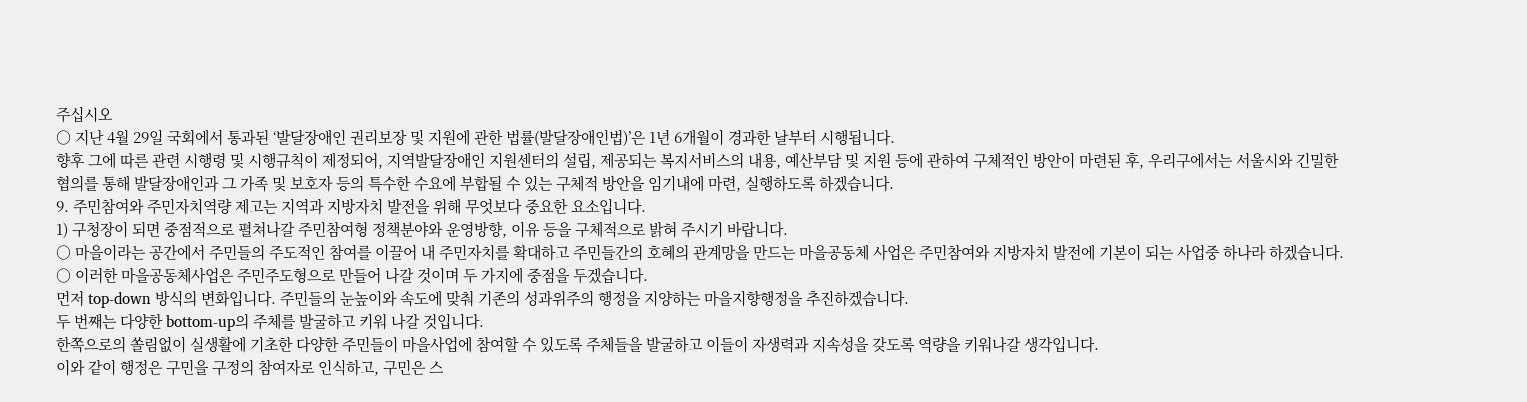주십시오
○ 지난 4월 29일 국회에서 통과된 ‘발달장애인 권리보장 및 지원에 관한 법률(발달장애인법)’은 1년 6개월이 경과한 날부터 시행됩니다.
향후 그에 따른 관련 시행령 및 시행규칙이 제정되어, 지역발달장애인 지원센터의 설립, 제공되는 복지서비스의 내용, 예산부담 및 지원 등에 관하여 구체적인 방안이 마련된 후, 우리구에서는 서울시와 긴밀한 협의를 통해 발달장애인과 그 가족 및 보호자 등의 특수한 수요에 부합될 수 있는 구체적 방안을 임기내에 마련, 실행하도록 하겠습니다.
9. 주민참여와 주민자치역량 제고는 지역과 지방자치 발전을 위해 무엇보다 중요한 요소입니다.
1) 구청장이 되면 중점적으로 펼쳐나갈 주민참여형 정책분야와 운영방향, 이유 등을 구체적으로 밝혀 주시기 바랍니다.
○ 마을이라는 공간에서 주민들의 주도적인 참여를 이끌어 내 주민자치를 확대하고 주민들간의 호혜의 관계망을 만드는 마을공동체 사업은 주민참여와 지방자치 발전에 기본이 되는 사업중 하나라 하겠습니다.
○ 이러한 마을공동체사업은 주민주도형으로 만들어 나갈 것이며 두 가지에 중점을 두겠습니다.
먼저 top-down 방식의 변화입니다. 주민들의 눈높이와 속도에 맞춰 기존의 성과위주의 행정을 지양하는 마을지향행정을 추진하겠습니다.
두 번째는 다양한 bottom-up의 주체를 발굴하고 키워 나갈 것입니다.
한쪽으로의 쏠림없이 실생활에 기초한 다양한 주민들이 마을사업에 참여할 수 있도록 주체들을 발굴하고 이들이 자생력과 지속성을 갖도록 역량을 키워나갈 생각입니다.
이와 같이 행정은 구민을 구정의 참여자로 인식하고, 구민은 스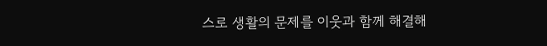스로 생활의 문제를 이웃과 함께 해결해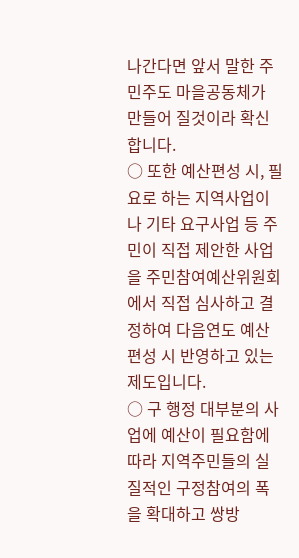나간다면 앞서 말한 주민주도 마을공동체가 만들어 질것이라 확신합니다.
○ 또한 예산편성 시, 필요로 하는 지역사업이나 기타 요구사업 등 주민이 직접 제안한 사업을 주민참여예산위원회에서 직접 심사하고 결정하여 다음연도 예산편성 시 반영하고 있는 제도입니다.
○ 구 행정 대부분의 사업에 예산이 필요함에 따라 지역주민들의 실질적인 구정참여의 폭을 확대하고 쌍방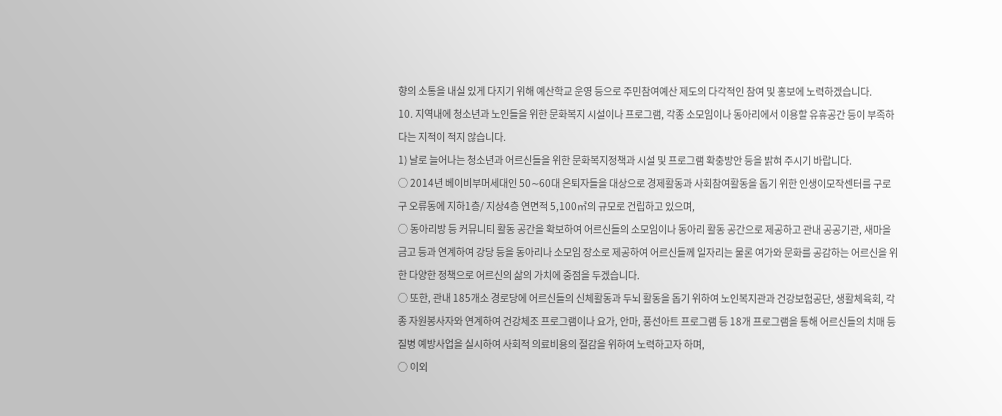향의 소통을 내실 있게 다지기 위해 예산학교 운영 등으로 주민참여예산 제도의 다각적인 참여 및 홍보에 노력하겠습니다.
10. 지역내에 청소년과 노인들을 위한 문화복지 시설이나 프로그램, 각종 소모임이나 동아리에서 이용할 유휴공간 등이 부족하다는 지적이 적지 않습니다.
1) 날로 늘어나는 청소년과 어르신들을 위한 문화복지정책과 시설 및 프로그램 확충방안 등을 밝혀 주시기 바랍니다.
○ 2014년 베이비부머세대인 50∼60대 은퇴자들을 대상으로 경제활동과 사회참여활동을 돕기 위한 인생이모작센터를 구로구 오류동에 지하1층/ 지상4층 연면적 5,100㎡의 규모로 건립하고 있으며,
○ 동아리방 등 커뮤니티 활동 공간을 확보하여 어르신들의 소모임이나 동아리 활동 공간으로 제공하고 관내 공공기관, 새마을금고 등과 연계하여 강당 등을 동아리나 소모임 장소로 제공하여 어르신들께 일자리는 물론 여가와 문화를 공감하는 어르신을 위한 다양한 정책으로 어르신의 삶의 가치에 중점을 두겠습니다.
○ 또한, 관내 185개소 경로당에 어르신들의 신체활동과 두뇌 활동을 돕기 위하여 노인복지관과 건강보험공단, 생활체육회, 각종 자원봉사자와 연계하여 건강체조 프로그램이나 요가, 안마, 풍선아트 프로그램 등 18개 프로그램을 통해 어르신들의 치매 등 질병 예방사업을 실시하여 사회적 의료비용의 절감을 위하여 노력하고자 하며,
○ 이외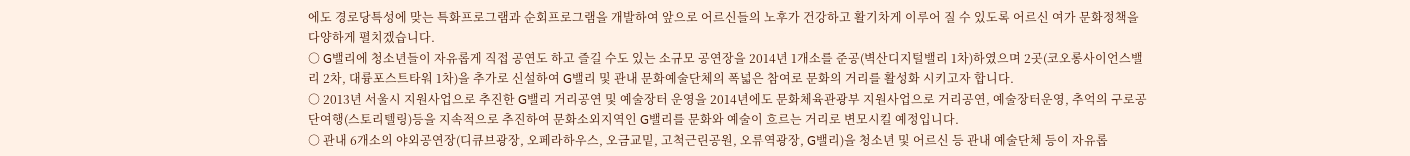에도 경로당특성에 맞는 특화프로그램과 순회프로그램을 개발하여 앞으로 어르신들의 노후가 건강하고 활기차게 이루어 질 수 있도록 어르신 여가 문화정책을 다양하게 펼치겠습니다.
○ G밸리에 청소년들이 자유롭게 직접 공연도 하고 즐길 수도 있는 소규모 공연장을 2014년 1개소를 준공(벽산디지털밸리 1차)하였으며 2곳(코오롱사이언스밸리 2차, 대륭포스트타워 1차)을 추가로 신설하여 G밸리 및 관내 문화예술단체의 폭넓은 참여로 문화의 거리를 활성화 시키고자 합니다.
○ 2013년 서울시 지원사업으로 추진한 G밸리 거리공연 및 예술장터 운영을 2014년에도 문화체육관광부 지원사업으로 거리공연, 예술장터운영, 추억의 구로공단여행(스토리텔링)등을 지속적으로 추진하여 문화소외지역인 G밸리를 문화와 예술이 흐르는 거리로 변모시킬 예정입니다.
○ 관내 6개소의 야외공연장(디큐브광장, 오페라하우스, 오금교밑, 고척근린공원, 오류역광장, G밸리)을 청소년 및 어르신 등 관내 예술단체 등이 자유롭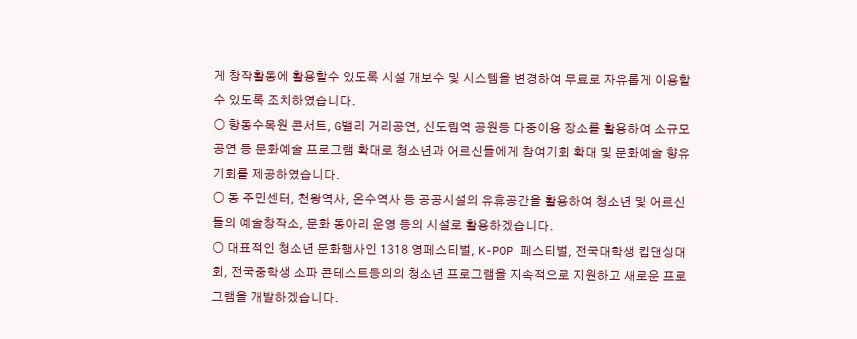게 창작활동에 활용할수 있도록 시설 개보수 및 시스템을 변경하여 무료로 자유롭게 이용할 수 있도록 조치하였습니다.
○ 항동수목원 콘서트, G밸리 거리공연, 신도림역 공원등 다중이용 장소를 활용하여 소규모 공연 등 문화예술 프로그램 확대로 청소년과 어르신들에게 참여기회 확대 및 문화예술 향유기회를 제공하였습니다.
○ 동 주민센터, 천왕역사, 온수역사 등 공공시설의 유휴공간을 활용하여 청소년 및 어르신들의 예술창작소, 문화 동아리 운영 등의 시설로 활용하겠습니다.
○ 대표적인 청소년 문화행사인 1318 영페스티벌, K-POP 페스티벌, 전국대학생 킵댄싱대회, 전국중학생 소파 콘테스트등의의 청소년 프로그램을 지속적으로 지원하고 새로운 프로그램을 개발하겠습니다.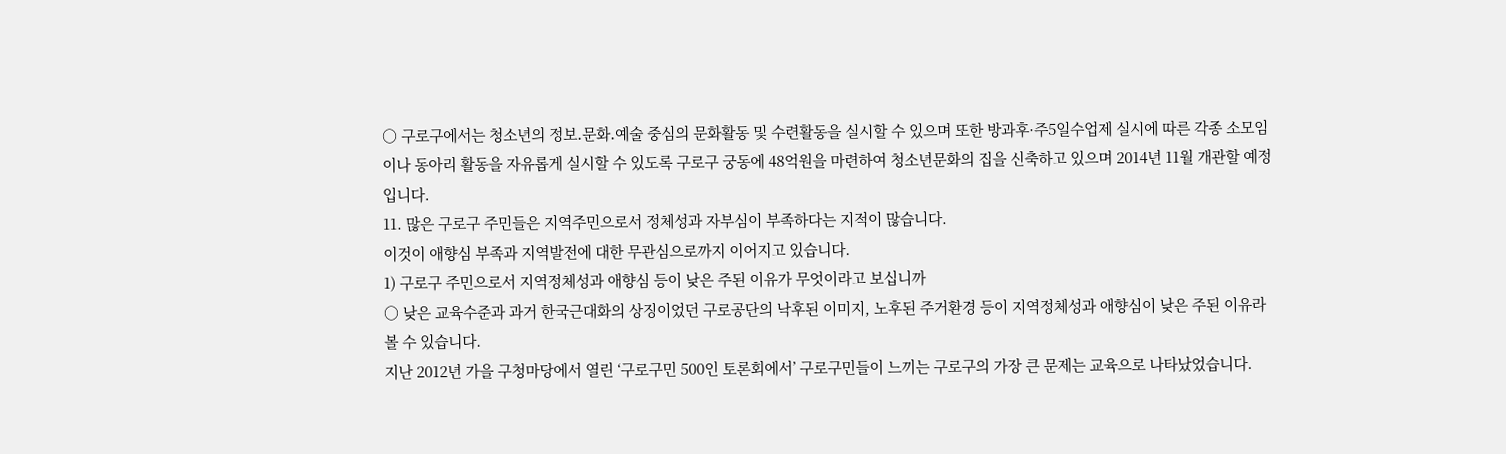○ 구로구에서는 청소년의 정보․문화․예술 중심의 문화활동 및 수련활동을 실시할 수 있으며 또한 방과후·주5일수업제 실시에 따른 각종 소모임이나 동아리 활동을 자유롭게 실시할 수 있도록 구로구 궁동에 48억원을 마련하여 청소년문화의 집을 신축하고 있으며 2014년 11월 개관할 예정입니다.
11. 많은 구로구 주민들은 지역주민으로서 정체성과 자부심이 부족하다는 지적이 많습니다.
이것이 애향심 부족과 지역발전에 대한 무관심으로까지 이어지고 있습니다.
1) 구로구 주민으로서 지역정체성과 애향심 등이 낮은 주된 이유가 무엇이라고 보십니까
○ 낮은 교육수준과 과거 한국근대화의 상징이었던 구로공단의 낙후된 이미지, 노후된 주거환경 등이 지역정체성과 애향심이 낮은 주된 이유라 볼 수 있습니다.
지난 2012년 가을 구청마당에서 열린 ‘구로구민 500인 토론회에서’ 구로구민들이 느끼는 구로구의 가장 큰 문제는 교육으로 나타났었습니다.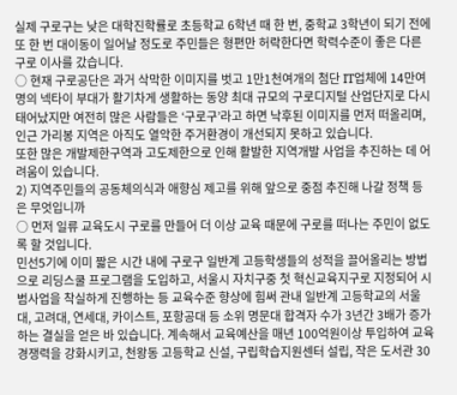실제 구로구는 낮은 대학진학률로 초등학교 6학년 때 한 번, 중학교 3학년이 되기 전에 또 한 번 대이동이 일어날 정도로 주민들은 형편만 허락한다면 학력수준이 좋은 다른 구로 이사를 갔습니다.
○ 현재 구로공단은 과거 삭막한 이미지를 벗고 1만1천여개의 첨단 IT업체에 14만여명의 넥타이 부대가 활기차게 생활하는 동양 최대 규모의 구로디지털 산업단지로 다시 태어났지만 여전히 많은 사람들은 ‘구로구’라고 하면 낙후된 이미지를 먼저 떠올리며, 인근 가리봉 지역은 아직도 열악한 주거환경이 개선되지 못하고 있습니다.
또한 많은 개발제한구역과 고도제한으로 인해 활발한 지역개발 사업을 추진하는 데 어려움이 있습니다.
2) 지역주민들의 공동체의식과 애향심 제고를 위해 앞으로 중점 추진해 나갈 정책 등은 무엇입니까
○ 먼저 일류 교육도시 구로를 만들어 더 이상 교육 때문에 구로를 떠나는 주민이 없도록 할 것입니다.
민선5기에 이미 짧은 시간 내에 구로구 일반계 고등학생들의 성적을 끌어올리는 방법으로 리딩스쿨 프로그램을 도입하고, 서울시 자치구중 첫 혁신교육지구로 지정되어 시범사업을 착실하게 진행하는 등 교육수준 향상에 힘써 관내 일반계 고등학교의 서울대, 고려대, 연세대, 카이스트, 포항공대 등 소위 명문대 합격자 수가 3년간 3배가 증가하는 결실을 얻은 바 있습니다. 계속해서 교육예산을 매년 100억원이상 투입하여 교육경쟁력을 강화시키고, 천왕동 고등학교 신설, 구립학습지원센터 설립, 작은 도서관 30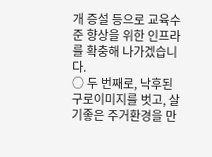개 증설 등으로 교육수준 향상을 위한 인프라를 확충해 나가겠습니다.
○ 두 번째로, 낙후된 구로이미지를 벗고, 살기좋은 주거환경을 만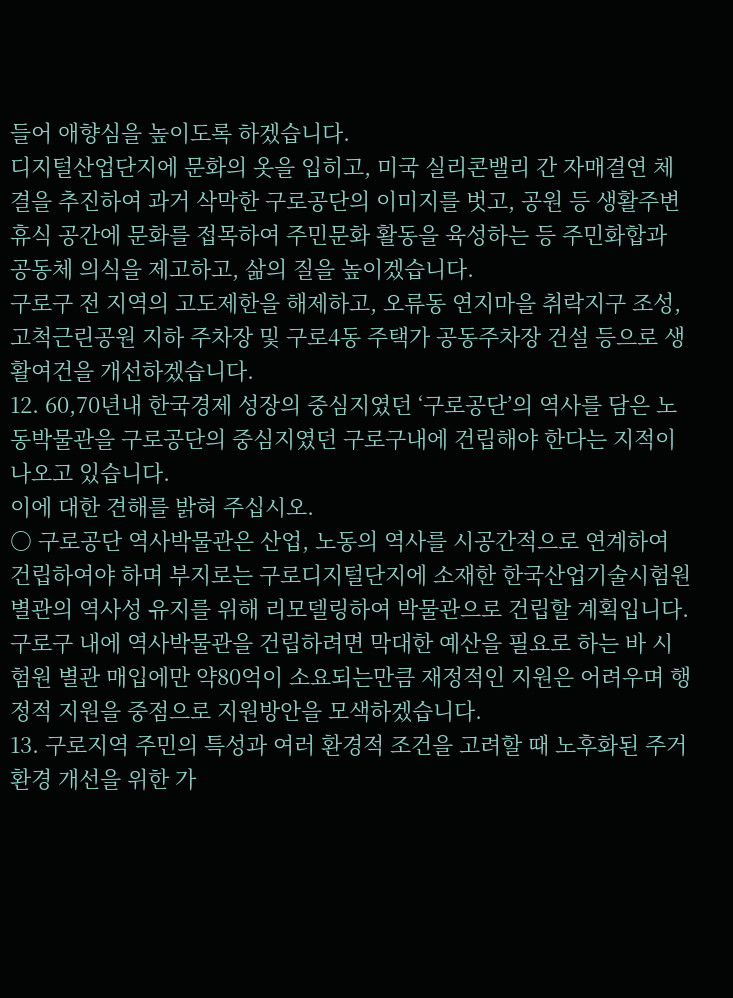들어 애향심을 높이도록 하겠습니다.
디지털산업단지에 문화의 옷을 입히고, 미국 실리콘밸리 간 자매결연 체결을 추진하여 과거 삭막한 구로공단의 이미지를 벗고, 공원 등 생활주변 휴식 공간에 문화를 접목하여 주민문화 활동을 육성하는 등 주민화합과 공동체 의식을 제고하고, 삶의 질을 높이겠습니다.
구로구 전 지역의 고도제한을 해제하고, 오류동 연지마을 취락지구 조성, 고척근린공원 지하 주차장 및 구로4동 주택가 공동주차장 건설 등으로 생활여건을 개선하겠습니다.
12. 60,70년내 한국경제 성장의 중심지였던 ‘구로공단’의 역사를 담은 노동박물관을 구로공단의 중심지였던 구로구내에 건립해야 한다는 지적이 나오고 있습니다.
이에 대한 견해를 밝혀 주십시오.
○ 구로공단 역사박물관은 산업, 노동의 역사를 시공간적으로 연계하여 건립하여야 하며 부지로는 구로디지털단지에 소재한 한국산업기술시험원 별관의 역사성 유지를 위해 리모델링하여 박물관으로 건립할 계획입니다.
구로구 내에 역사박물관을 건립하려면 막대한 예산을 필요로 하는 바 시험원 별관 매입에만 약80억이 소요되는만큼 재정적인 지원은 어려우며 행정적 지원을 중점으로 지원방안을 모색하겠습니다.
13. 구로지역 주민의 특성과 여러 환경적 조건을 고려할 때 노후화된 주거환경 개선을 위한 가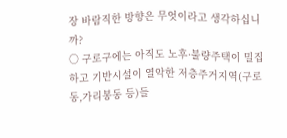장 바람직한 방향은 무엇이라고 생각하십니까?
○ 구로구에는 아직도 노후·불량주택이 밀집하고 기반시설이 열악한 저층주거지역(구로동,가리봉동 등)들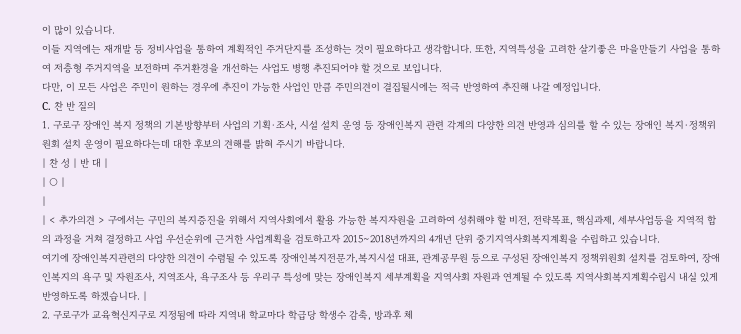이 많이 있습니다.
이들 지역에는 재개발 등 정비사업을 통하여 계획적인 주거단지를 조성하는 것이 필요하다고 생각합니다. 또한, 지역특성을 고려한 살기좋은 마을만들기 사업을 통하여 저층형 주거지역을 보전하며 주거환경을 개선하는 사업도 병행 추진되어야 할 것으로 보입니다.
다만, 이 모든 사업은 주민이 원하는 경우에 추진이 가능한 사업인 만큼 주민의견이 결집될시에는 적극 반영하여 추진해 나갈 예정입니다.
C. 찬 반 질의
1. 구로구 장애인 복지 정책의 기본방향부터 사업의 기획·조사, 시설 설치 운영 등 장애인복지 관련 각계의 다양한 의견 반영과 심의를 할 수 있는 장애인 복지·정책위원회 설치 운영이 필요하다는데 대한 후보의 견해를 밝혀 주시기 바랍니다.
| 찬 성 | 반 대 |
| ○ |
|
| < 추가의견 > 구에서는 구민의 복지증진을 위해서 지역사회에서 활용 가능한 복지자원을 고려하여 성취해야 할 비전, 전략목표, 핵심과제, 세부사업등을 지역적 합의 과정을 거쳐 결정하고 사업 우선순위에 근거한 사업계획을 검토하고자 2015∼2018년까지의 4개년 단위 중기지역사회복지계획을 수립하고 있습니다.
여기에 장애인복지관련의 다양한 의견이 수렴될 수 있도록 장애인복지전문가,복지시설 대표, 관계공무원 등으로 구성된 장애인복지 정책위원회 설치를 검토하여, 장애인복지의 욕구 및 자원조사, 지역조사, 욕구조사 등 우리구 특성에 맞는 장애인복지 세부계획을 지역사회 자원과 연계될 수 있도록 지역사회복지계획수립시 내실 있게 반영하도록 하겠습니다. |
2. 구로구가 교육혁신지구로 지정됨에 따라 지역내 학교마다 학급당 학생수 감축, 방과후 체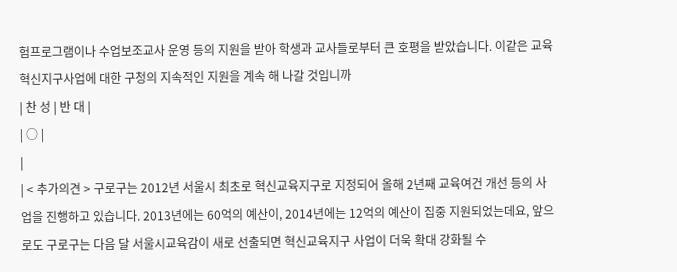험프로그램이나 수업보조교사 운영 등의 지원을 받아 학생과 교사들로부터 큰 호평을 받았습니다. 이같은 교육혁신지구사업에 대한 구청의 지속적인 지원을 계속 해 나갈 것입니까
| 찬 성 | 반 대 |
| ○ |
|
| < 추가의견 > 구로구는 2012년 서울시 최초로 혁신교육지구로 지정되어 올해 2년째 교육여건 개선 등의 사업을 진행하고 있습니다. 2013년에는 60억의 예산이, 2014년에는 12억의 예산이 집중 지원되었는데요, 앞으로도 구로구는 다음 달 서울시교육감이 새로 선출되면 혁신교육지구 사업이 더욱 확대 강화될 수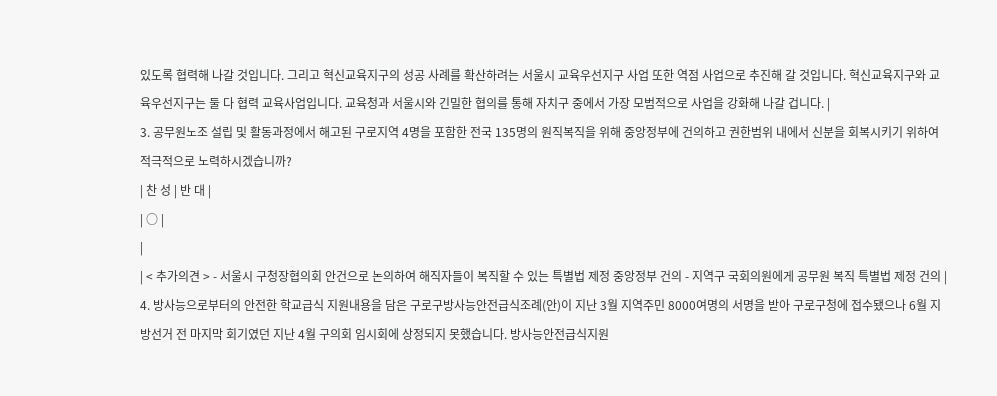있도록 협력해 나갈 것입니다. 그리고 혁신교육지구의 성공 사례를 확산하려는 서울시 교육우선지구 사업 또한 역점 사업으로 추진해 갈 것입니다. 혁신교육지구와 교육우선지구는 둘 다 협력 교육사업입니다. 교육청과 서울시와 긴밀한 협의를 통해 자치구 중에서 가장 모범적으로 사업을 강화해 나갈 겁니다. |
3. 공무원노조 설립 및 활동과정에서 해고된 구로지역 4명을 포함한 전국 135명의 원직복직을 위해 중앙정부에 건의하고 권한범위 내에서 신분을 회복시키기 위하여 적극적으로 노력하시겠습니까?
| 찬 성 | 반 대 |
| ○ |
|
| < 추가의견 > - 서울시 구청장협의회 안건으로 논의하여 해직자들이 복직할 수 있는 특별법 제정 중앙정부 건의 - 지역구 국회의원에게 공무원 복직 특별법 제정 건의 |
4. 방사능으로부터의 안전한 학교급식 지원내용을 담은 구로구방사능안전급식조례(안)이 지난 3월 지역주민 8000여명의 서명을 받아 구로구청에 접수됐으나 6월 지방선거 전 마지막 회기였던 지난 4월 구의회 임시회에 상정되지 못했습니다. 방사능안전급식지원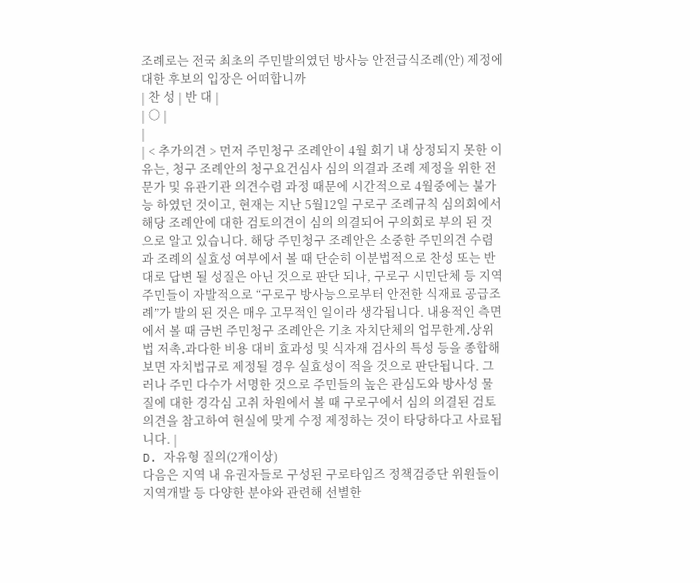조례로는 전국 최초의 주민발의였던 방사능 안전급식조례(안) 제정에 대한 후보의 입장은 어떠합니까
| 찬 성 | 반 대 |
| ○ |
|
| < 추가의견 > 먼저 주민청구 조례안이 4월 회기 내 상정되지 못한 이유는, 청구 조례안의 청구요건심사 심의 의결과 조례 제정을 위한 전문가 및 유관기관 의견수렴 과정 때문에 시간적으로 4월중에는 불가능 하였던 것이고, 현재는 지난 5월12일 구로구 조례규칙 심의회에서 해당 조례안에 대한 검토의견이 심의 의결되어 구의회로 부의 된 것으로 알고 있습니다. 해당 주민청구 조례안은 소중한 주민의견 수렴과 조례의 실효성 여부에서 볼 때 단순히 이분법적으로 찬성 또는 반대로 답변 될 성질은 아닌 것으로 판단 되나, 구로구 시민단체 등 지역 주민들이 자발적으로 “구로구 방사능으로부터 안전한 식재료 공급조례”가 발의 된 것은 매우 고무적인 일이라 생각됩니다. 내용적인 측면에서 볼 때 금번 주민청구 조례안은 기초 자치단체의 업무한계․상위법 저촉․과다한 비용 대비 효과성 및 식자재 검사의 특성 등을 종합해보면 자치법규로 제정될 경우 실효성이 적을 것으로 판단됩니다. 그러나 주민 다수가 서명한 것으로 주민들의 높은 관심도와 방사성 물질에 대한 경각심 고취 차원에서 볼 때 구로구에서 심의 의결된 검토의견을 참고하여 현실에 맞게 수정 제정하는 것이 타당하다고 사료됩니다. |
D. 자유형 질의(2개이상)
다음은 지역 내 유권자들로 구성된 구로타임즈 정책검증단 위원들이 지역개발 등 다양한 분야와 관련해 선별한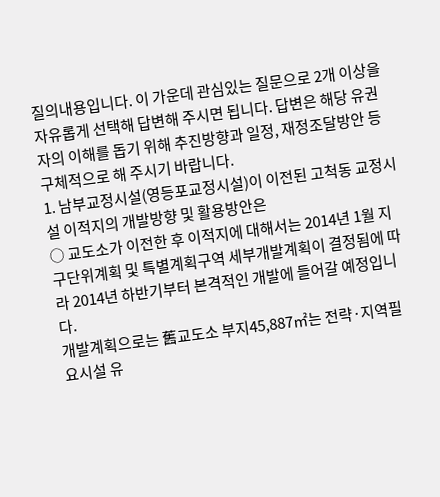질의내용입니다. 이 가운데 관심있는 질문으로 2개 이상을 자유롭게 선택해 답변해 주시면 됩니다. 답변은 해당 유권자의 이해를 돕기 위해 추진방향과 일정, 재정조달방안 등 구체적으로 해 주시기 바랍니다.
1. 남부교정시설(영등포교정시설)이 이전된 고척동 교정시설 이적지의 개발방향 및 활용방안은
○ 교도소가 이전한 후 이적지에 대해서는 2014년 1월 지구단위계획 및 특별계획구역 세부개발계획이 결정됨에 따라 2014년 하반기부터 본격적인 개발에 들어갈 예정입니다.
개발계획으로는 舊교도소 부지45,887㎡는 전략·지역필요시설 유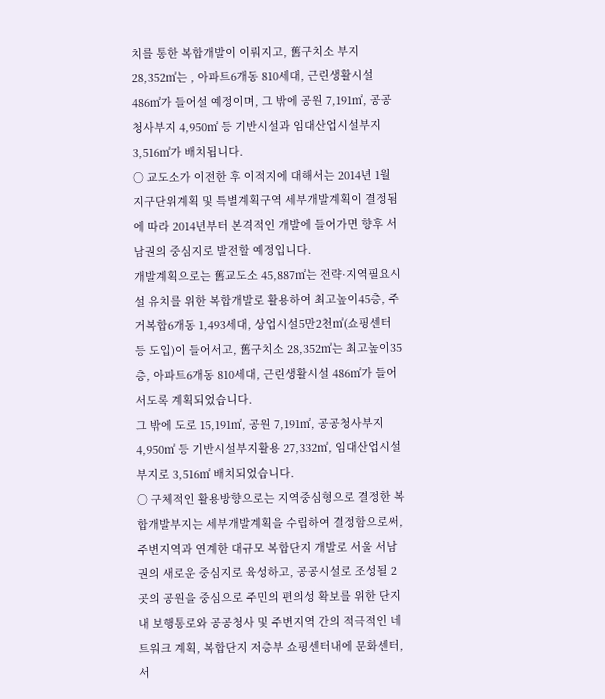치를 통한 복합개발이 이뤄지고, 舊구치소 부지 28,352㎡는 , 아파트6개동 810세대, 근린생활시설 486㎡가 들어설 예정이며, 그 밖에 공원 7,191㎡, 공공청사부지 4,950㎡ 등 기반시설과 임대산업시설부지 3,516㎡가 배치됩니다.
○ 교도소가 이전한 후 이적지에 대해서는 2014년 1월 지구단위계획 및 특별계획구역 세부개발계획이 결정됨에 따라 2014년부터 본격적인 개발에 들어가면 향후 서남권의 중심지로 발전할 예정입니다.
개발계획으로는 舊교도소 45,887㎡는 전략·지역필요시설 유치를 위한 복합개발로 활용하여 최고높이45층, 주거복합6개동 1,493세대, 상업시설5만2천㎡(쇼핑센터 등 도입)이 들어서고, 舊구치소 28,352㎡는 최고높이35층, 아파트6개동 810세대, 근린생활시설 486㎡가 들어서도록 계획되었습니다.
그 밖에 도로 15,191㎡, 공원 7,191㎡, 공공청사부지 4,950㎡ 등 기반시설부지활용 27,332㎡, 임대산업시설부지로 3,516㎡ 배치되었습니다.
○ 구체적인 활용방향으로는 지역중심형으로 결정한 복합개발부지는 세부개발계획을 수립하여 결정함으로써, 주변지역과 연계한 대규모 복합단지 개발로 서울 서남권의 새로운 중심지로 육성하고, 공공시설로 조성될 2곳의 공원을 중심으로 주민의 편의성 확보를 위한 단지내 보행통로와 공공청사 및 주변지역 간의 적극적인 네트워크 계획, 복합단지 저층부 쇼핑센터내에 문화센터, 서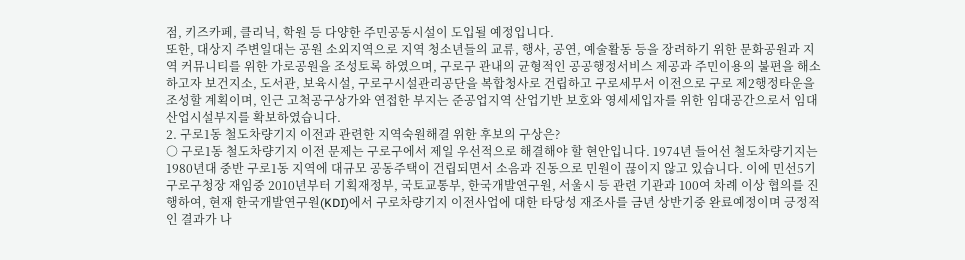점, 키즈카페, 클리닉, 학원 등 다양한 주민공동시설이 도입될 예정입니다.
또한, 대상지 주변일대는 공원 소외지역으로 지역 청소년들의 교류, 행사, 공연, 예술활동 등을 장려하기 위한 문화공원과 지역 커뮤니티를 위한 가로공원을 조성토록 하였으며, 구로구 관내의 균형적인 공공행정서비스 제공과 주민이용의 불편을 해소 하고자 보건지소, 도서관, 보육시설, 구로구시설관리공단을 복합청사로 건립하고 구로세무서 이전으로 구로 제2행정타운을 조성할 계획이며, 인근 고척공구상가와 연접한 부지는 준공업지역 산업기반 보호와 영세세입자를 위한 임대공간으로서 임대산업시설부지를 확보하였습니다.
2. 구로1동 철도차량기지 이전과 관련한 지역숙원해결 위한 후보의 구상은?
○ 구로1동 철도차량기지 이전 문제는 구로구에서 제일 우선적으로 해결해야 할 현안입니다. 1974년 들어선 철도차량기지는 1980년대 중반 구로1동 지역에 대규모 공동주택이 건립되면서 소음과 진동으로 민원이 끊이지 않고 있습니다. 이에 민선5기 구로구청장 재임중 2010년부터 기획재정부, 국토교통부, 한국개발연구원, 서울시 등 관련 기관과 100여 차례 이상 협의를 진행하여, 현재 한국개발연구원(KDI)에서 구로차량기지 이전사업에 대한 타당성 재조사를 금년 상반기중 완료예정이며 긍정적인 결과가 나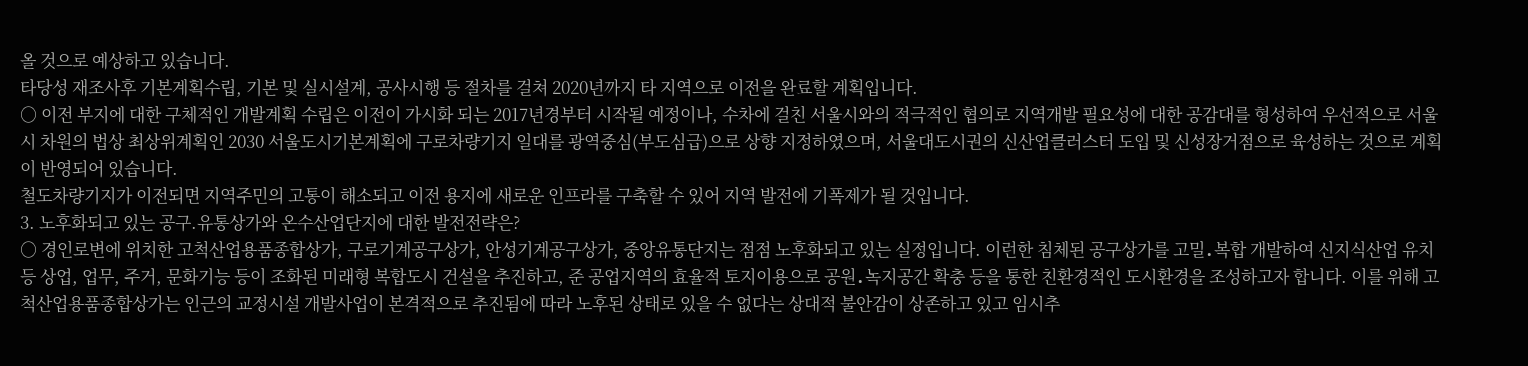올 것으로 예상하고 있습니다.
타당성 재조사후 기본계획수립, 기본 및 실시설계, 공사시행 등 절차를 걸쳐 2020년까지 타 지역으로 이전을 완료할 계획입니다.
○ 이전 부지에 대한 구체적인 개발계획 수립은 이전이 가시화 되는 2017년경부터 시작될 예정이나, 수차에 걸친 서울시와의 적극적인 협의로 지역개발 필요성에 대한 공감대를 형성하여 우선적으로 서울시 차원의 법상 최상위계획인 2030 서울도시기본계획에 구로차량기지 일대를 광역중심(부도심급)으로 상향 지정하였으며, 서울대도시권의 신산업클러스터 도입 및 신성장거점으로 육성하는 것으로 계획이 반영되어 있습니다.
철도차량기지가 이전되면 지역주민의 고통이 해소되고 이전 용지에 새로운 인프라를 구축할 수 있어 지역 발전에 기폭제가 될 것입니다.
3. 노후화되고 있는 공구.유통상가와 온수산업단지에 대한 발전전략은?
○ 경인로변에 위치한 고척산업용품종합상가, 구로기계공구상가, 안성기계공구상가, 중앙유통단지는 점점 노후화되고 있는 실정입니다. 이런한 침체된 공구상가를 고밀․복합 개발하여 신지식산업 유치 등 상업, 업무, 주거, 문화기능 등이 조화된 미래형 복합도시 건설을 추진하고, 준 공업지역의 효율적 토지이용으로 공원․녹지공간 확충 등을 통한 친환경적인 도시환경을 조성하고자 합니다. 이를 위해 고척산업용품종합상가는 인근의 교정시설 개발사업이 본격적으로 추진됨에 따라 노후된 상태로 있을 수 없다는 상대적 불안감이 상존하고 있고 임시추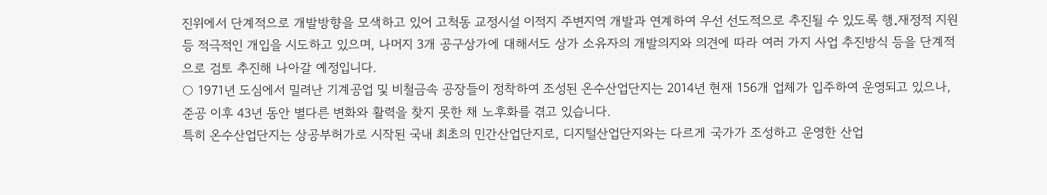진위에서 단계적으로 개발방향을 모색하고 있어 고척동 교정시설 이적지 주변지역 개발과 연계하여 우선 선도적으로 추진될 수 있도록 행․재정적 지원 등 적극적인 개입을 시도하고 있으며, 나머지 3개 공구상가에 대해서도 상가 소유자의 개발의지와 의견에 따라 여러 가지 사업 추진방식 등을 단계적으로 검토 추진해 나아갈 예정입니다.
○ 1971년 도심에서 밀려난 기계공업 및 비철금속 공장들이 정착하여 조성된 온수산업단지는 2014년 현재 156개 업체가 입주하여 운영되고 있으나, 준공 이후 43년 동안 별다른 변화와 활력을 찾지 못한 채 노후화를 겪고 있습니다.
특히 온수산업단지는 상공부허가로 시작된 국내 최초의 민간산업단지로, 디지털산업단지와는 다르게 국가가 조성하고 운영한 산업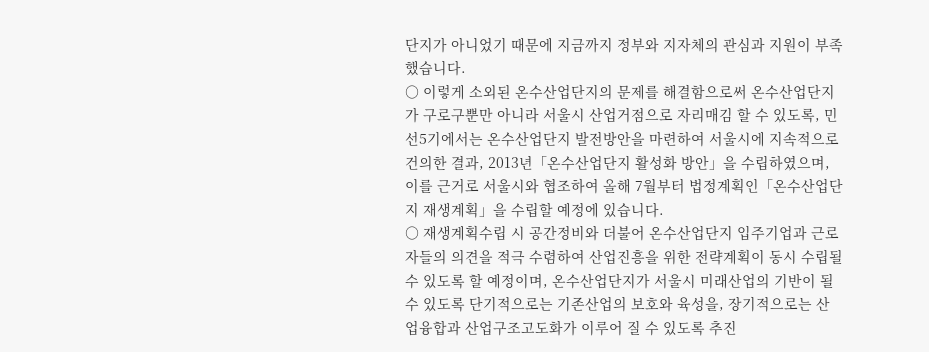단지가 아니었기 때문에 지금까지 정부와 지자체의 관심과 지원이 부족했습니다.
○ 이렇게 소외된 온수산업단지의 문제를 해결함으로써 온수산업단지가 구로구뿐만 아니라 서울시 산업거점으로 자리매김 할 수 있도록, 민선5기에서는 온수산업단지 발전방안을 마련하여 서울시에 지속적으로 건의한 결과, 2013년「온수산업단지 활성화 방안」을 수립하였으며, 이를 근거로 서울시와 협조하여 올해 7월부터 법정계획인「온수산업단지 재생계획」을 수립할 예정에 있습니다.
○ 재생계획수립 시 공간정비와 더불어 온수산업단지 입주기업과 근로자들의 의견을 적극 수렴하여 산업진흥을 위한 전략계획이 동시 수립될 수 있도록 할 예정이며, 온수산업단지가 서울시 미래산업의 기반이 될 수 있도록 단기적으로는 기존산업의 보호와 육성을, 장기적으로는 산업융합과 산업구조고도화가 이루어 질 수 있도록 추진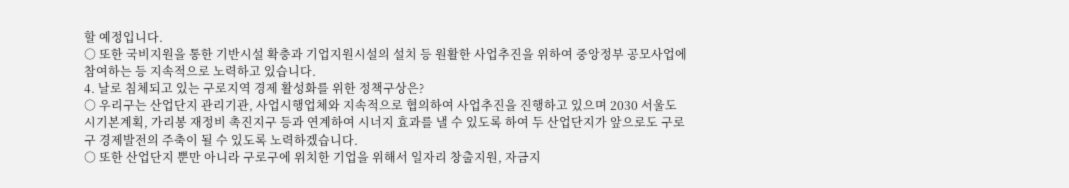할 예정입니다.
○ 또한 국비지원을 통한 기반시설 확충과 기업지원시설의 설치 등 원활한 사업추진을 위하여 중앙정부 공모사업에 참여하는 등 지속적으로 노력하고 있습니다.
4. 날로 침체되고 있는 구로지역 경제 활성화를 위한 정책구상은?
○ 우리구는 산업단지 관리기관, 사업시행업체와 지속적으로 협의하여 사업추진을 진행하고 있으며 2030 서울도시기본계획, 가리봉 재정비 촉진지구 등과 연계하여 시너지 효과를 낼 수 있도록 하여 두 산업단지가 앞으로도 구로구 경제발전의 주축이 될 수 있도록 노력하겠습니다.
○ 또한 산업단지 뿐만 아니라 구로구에 위치한 기업을 위해서 일자리 창출지원, 자금지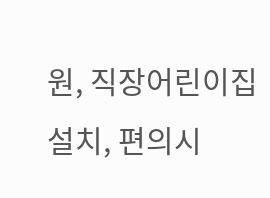원, 직장어린이집 설치, 편의시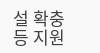설 확충 등 지원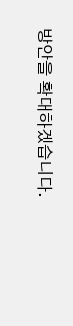방안을 확대하겠습니다.